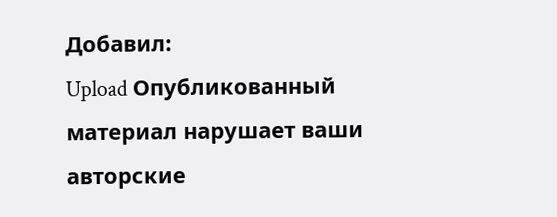Добавил:
Upload Опубликованный материал нарушает ваши авторские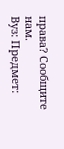права? Сообщите нам.
Вуз: Предмет: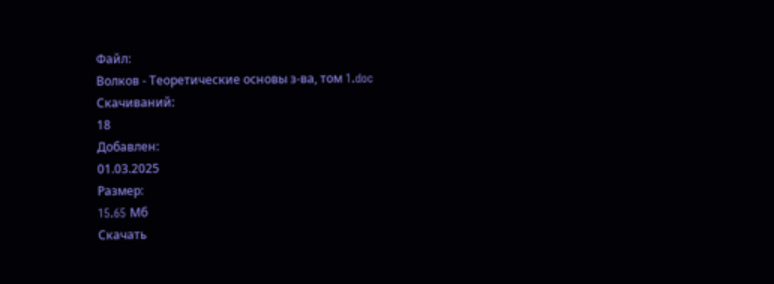Файл:
Волков - Теоретические основы з-ва, том 1.doc
Скачиваний:
18
Добавлен:
01.03.2025
Размер:
15.65 Mб
Скачать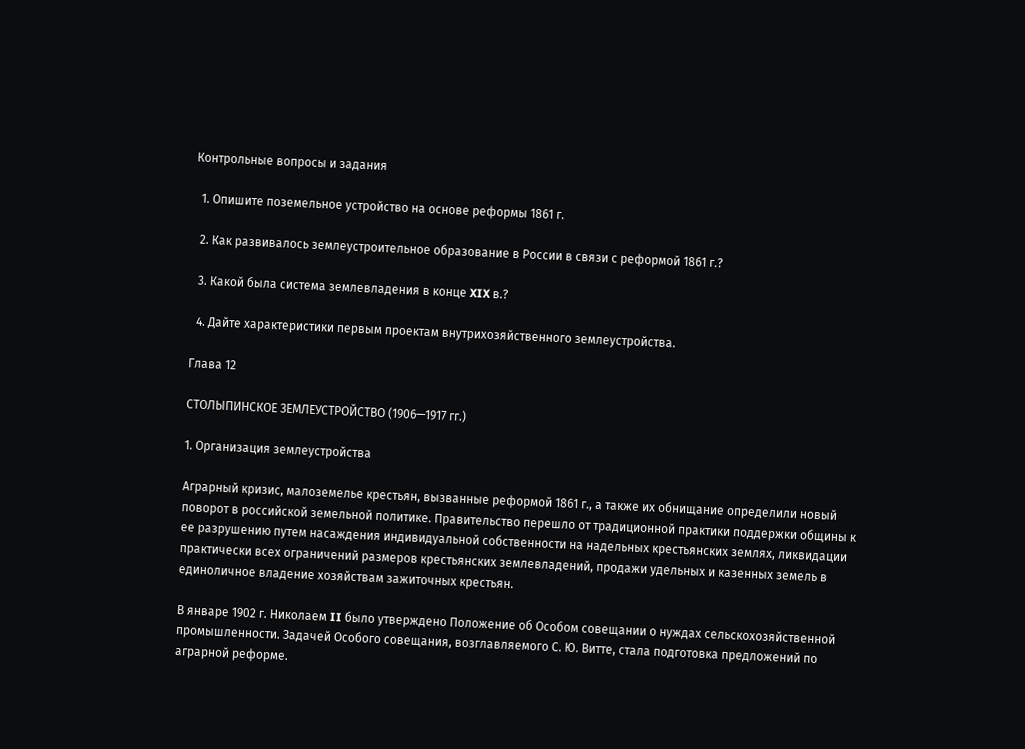Контрольные вопросы и задания

  1. Опишите поземельное устройство на основе реформы 1861 г.

  2. Как развивалось землеустроительное образование в России в связи с реформой 1861 г.?

  3. Какой была система землевладения в конце XIX в.?

  4. Дайте характеристики первым проектам внутрихозяйственного землеустройства.

Глава 12

СТОЛЫПИНСКОЕ ЗЕМЛЕУСТРОЙСТВО (1906—1917 гг.)

1. Организация землеустройства

Аграрный кризис, малоземелье крестьян, вызванные реформой 1861 г., а также их обнищание определили новый поворот в российской земельной политике. Правительство перешло от традиционной практики поддержки общины к ее разрушению путем насаждения индивидуальной собственности на надельных крестьянских землях, ликвидации практически всех ограничений размеров крестьянских землевладений, продажи удельных и казенных земель в единоличное владение хозяйствам зажиточных крестьян.

В январе 1902 г. Николаем II было утверждено Положение об Особом совещании о нуждах сельскохозяйственной промышленности. Задачей Особого совещания, возглавляемого С. Ю. Витте, стала подготовка предложений по аграрной реформе.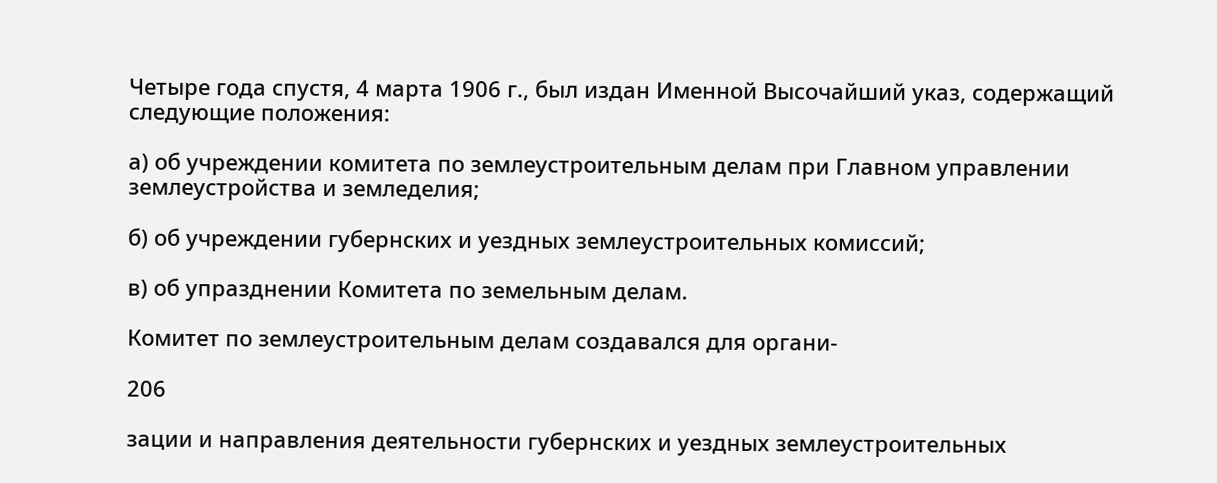Четыре года спустя, 4 марта 1906 г., был издан Именной Высочайший указ, содержащий следующие положения:

а) об учреждении комитета по землеустроительным делам при Главном управлении землеустройства и земледелия;

б) об учреждении губернских и уездных землеустроительных комиссий;

в) об упразднении Комитета по земельным делам.

Комитет по землеустроительным делам создавался для органи-

206

зации и направления деятельности губернских и уездных землеустроительных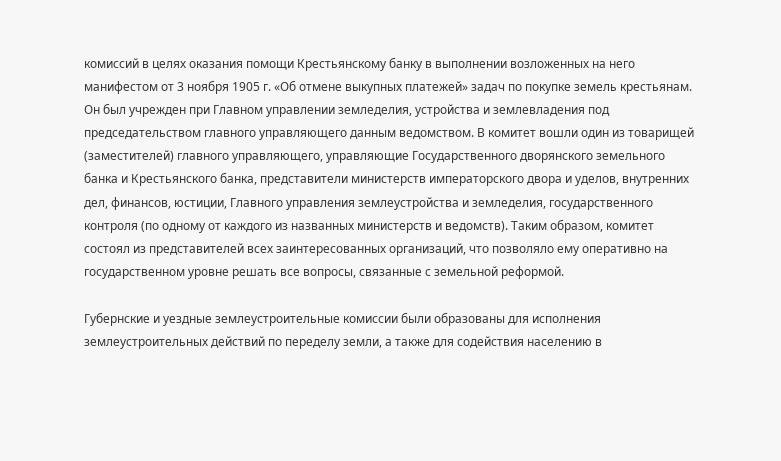комиссий в целях оказания помощи Крестьянскому банку в выполнении возложенных на него манифестом от 3 ноября 1905 г. «Об отмене выкупных платежей» задач по покупке земель крестьянам. Он был учрежден при Главном управлении земледелия, устройства и землевладения под председательством главного управляющего данным ведомством. В комитет вошли один из товарищей (заместителей) главного управляющего, управляющие Государственного дворянского земельного банка и Крестьянского банка, представители министерств императорского двора и уделов, внутренних дел, финансов, юстиции, Главного управления землеустройства и земледелия, государственного контроля (по одному от каждого из названных министерств и ведомств). Таким образом, комитет состоял из представителей всех заинтересованных организаций, что позволяло ему оперативно на государственном уровне решать все вопросы, связанные с земельной реформой.

Губернские и уездные землеустроительные комиссии были образованы для исполнения землеустроительных действий по переделу земли, а также для содействия населению в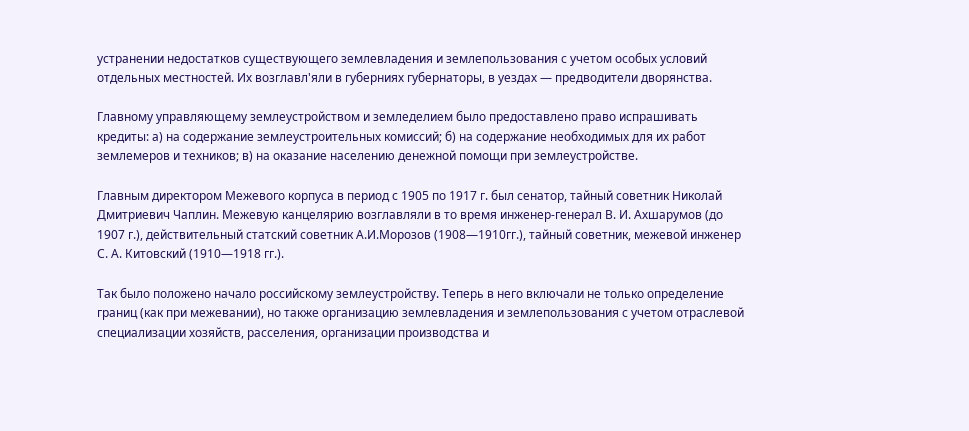устранении недостатков существующего землевладения и землепользования с учетом особых условий отдельных местностей. Их возглавл'яли в губерниях губернаторы, в уездах — предводители дворянства.

Главному управляющему землеустройством и земледелием было предоставлено право испрашивать кредиты: а) на содержание землеустроительных комиссий; б) на содержание необходимых для их работ землемеров и техников; в) на оказание населению денежной помощи при землеустройстве.

Главным директором Межевого корпуса в период с 1905 по 1917 г. был сенатор, тайный советник Николай Дмитриевич Чаплин. Межевую канцелярию возглавляли в то время инженер-генерал В. И. Ахшарумов (до 1907 г.), действительный статский советник А.И.Морозов (1908—1910гг.), тайный советник, межевой инженер С. А. Китовский (1910—1918 гг.).

Так было положено начало российскому землеустройству. Теперь в него включали не только определение границ (как при межевании), но также организацию землевладения и землепользования с учетом отраслевой специализации хозяйств, расселения, организации производства и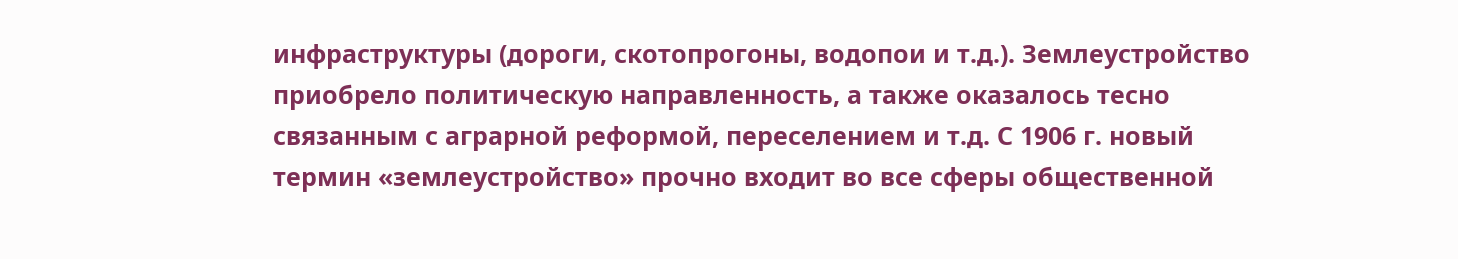инфраструктуры (дороги, скотопрогоны, водопои и т.д.). Землеустройство приобрело политическую направленность, а также оказалось тесно связанным с аграрной реформой, переселением и т.д. С 1906 г. новый термин «землеустройство» прочно входит во все сферы общественной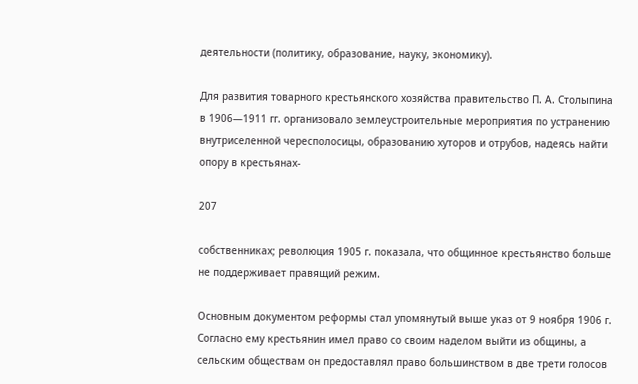деятельности (политику, образование, науку, экономику).

Для развития товарного крестьянского хозяйства правительство П. А. Столыпина в 1906—1911 гг. организовало землеустроительные мероприятия по устранению внутриселенной чересполосицы, образованию хуторов и отрубов, надеясь найти опору в крестьянах-

207

собственниках; революция 1905 г. показала, что общинное крестьянство больше не поддерживает правящий режим.

Основным документом реформы стал упомянутый выше указ от 9 ноября 1906 г. Согласно ему крестьянин имел право со своим наделом выйти из общины, а сельским обществам он предоставлял право большинством в две трети голосов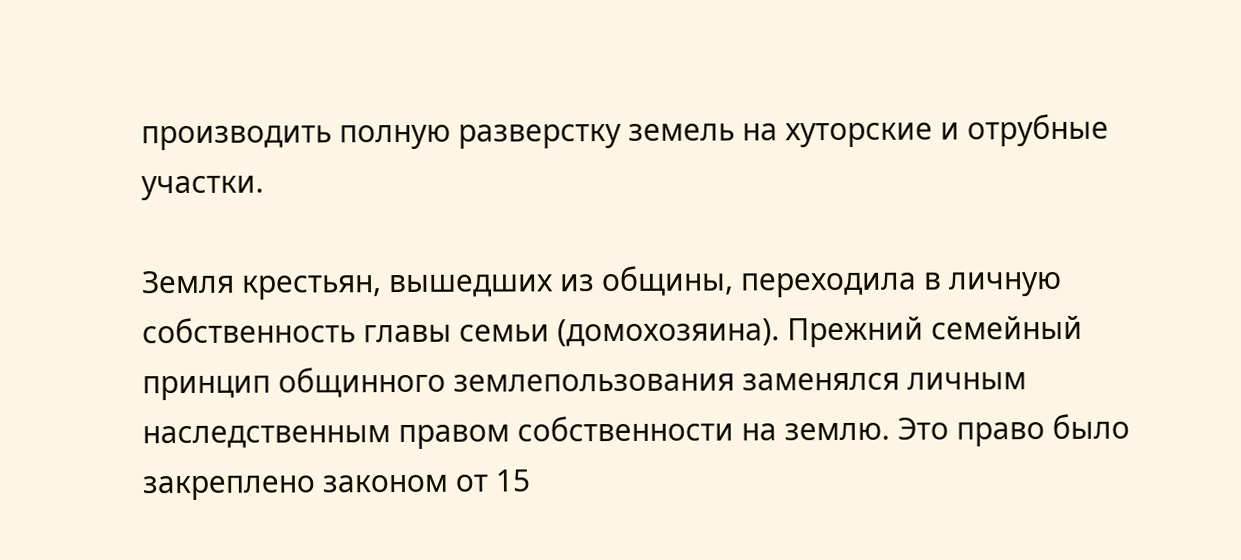производить полную разверстку земель на хуторские и отрубные участки.

Земля крестьян, вышедших из общины, переходила в личную собственность главы семьи (домохозяина). Прежний семейный принцип общинного землепользования заменялся личным наследственным правом собственности на землю. Это право было закреплено законом от 15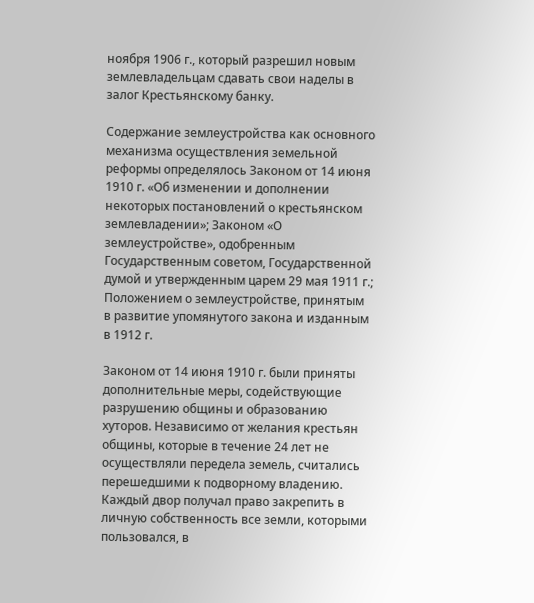ноября 1906 г., который разрешил новым землевладельцам сдавать свои наделы в залог Крестьянскому банку.

Содержание землеустройства как основного механизма осуществления земельной реформы определялось Законом от 14 июня 1910 г. «Об изменении и дополнении некоторых постановлений о крестьянском землевладении»; Законом «О землеустройстве», одобренным Государственным советом, Государственной думой и утвержденным царем 29 мая 1911 г.; Положением о землеустройстве, принятым в развитие упомянутого закона и изданным в 1912 г.

Законом от 14 июня 1910 г. были приняты дополнительные меры, содействующие разрушению общины и образованию хуторов. Независимо от желания крестьян общины, которые в течение 24 лет не осуществляли передела земель, считались перешедшими к подворному владению. Каждый двор получал право закрепить в личную собственность все земли, которыми пользовался, в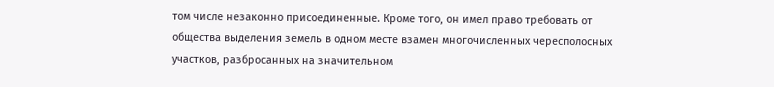том числе незаконно присоединенные. Кроме того, он имел право требовать от общества выделения земель в одном месте взамен многочисленных чересполосных участков, разбросанных на значительном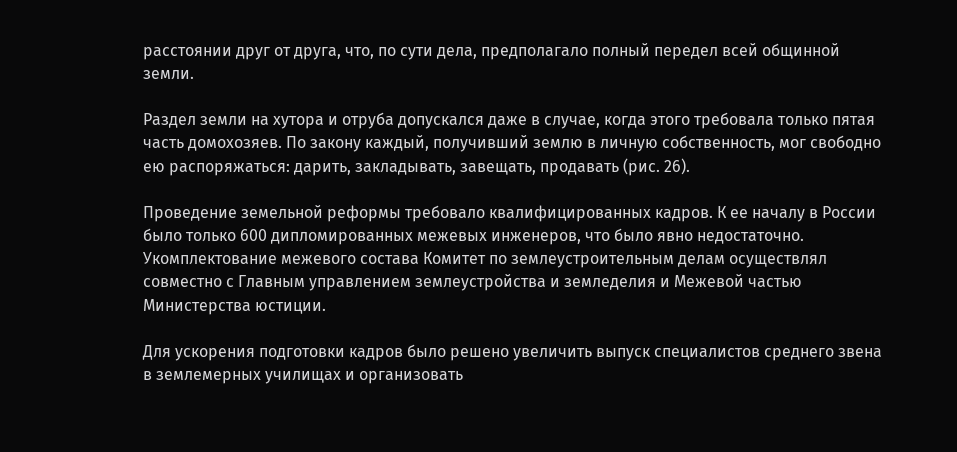расстоянии друг от друга, что, по сути дела, предполагало полный передел всей общинной земли.

Раздел земли на хутора и отруба допускался даже в случае, когда этого требовала только пятая часть домохозяев. По закону каждый, получивший землю в личную собственность, мог свободно ею распоряжаться: дарить, закладывать, завещать, продавать (рис. 26).

Проведение земельной реформы требовало квалифицированных кадров. К ее началу в России было только 600 дипломированных межевых инженеров, что было явно недостаточно. Укомплектование межевого состава Комитет по землеустроительным делам осуществлял совместно с Главным управлением землеустройства и земледелия и Межевой частью Министерства юстиции.

Для ускорения подготовки кадров было решено увеличить выпуск специалистов среднего звена в землемерных училищах и организовать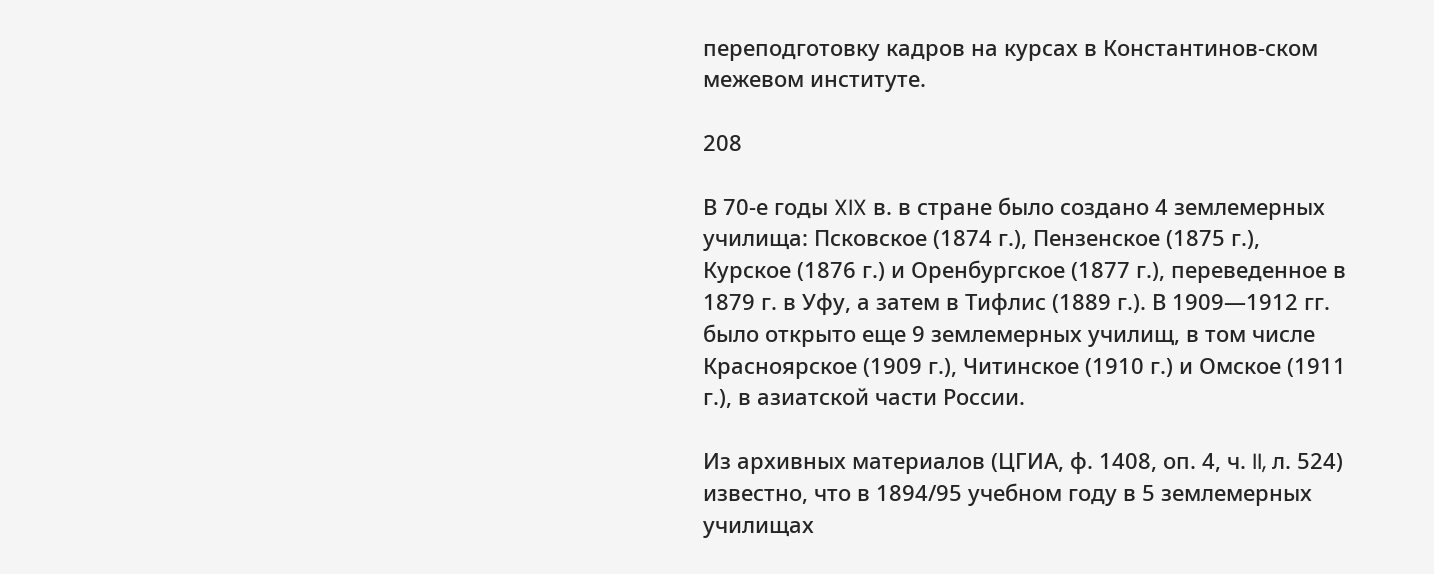переподготовку кадров на курсах в Константинов-ском межевом институте.

208

В 70-е годы XIX в. в стране было создано 4 землемерных училища: Псковское (1874 г.), Пензенское (1875 г.), Курское (1876 г.) и Оренбургское (1877 г.), переведенное в 1879 г. в Уфу, а затем в Тифлис (1889 г.). В 1909—1912 гг. было открыто еще 9 землемерных училищ, в том числе Красноярское (1909 г.), Читинское (1910 г.) и Омское (1911 г.), в азиатской части России.

Из архивных материалов (ЦГИА, ф. 1408, оп. 4, ч. II, л. 524) известно, что в 1894/95 учебном году в 5 землемерных училищах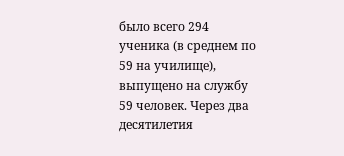было всего 294 ученика (в среднем по 59 на училище), выпущено на службу 59 человек. Через два десятилетия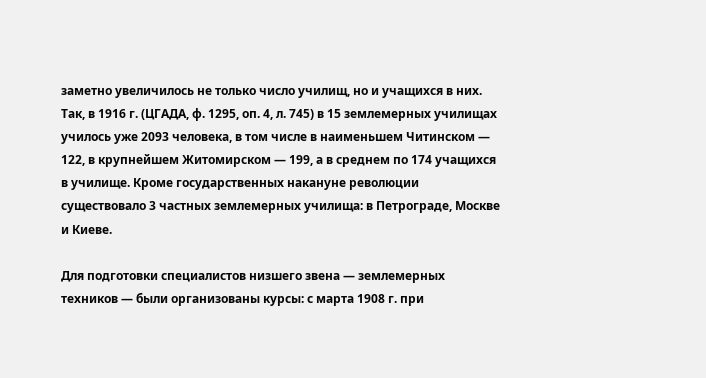заметно увеличилось не только число училищ, но и учащихся в них. Так, в 1916 г. (ЦГАДА, ф. 1295, оп. 4, л. 745) в 15 землемерных училищах училось уже 2093 человека, в том числе в наименьшем Читинском — 122, в крупнейшем Житомирском — 199, а в среднем по 174 учащихся в училище. Кроме государственных накануне революции существовало 3 частных землемерных училища: в Петрограде, Москве и Киеве.

Для подготовки специалистов низшего звена — землемерных техников — были организованы курсы: с марта 1908 г. при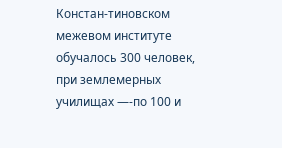Констан-тиновском межевом институте обучалось 300 человек, при землемерных училищах —-по 100 и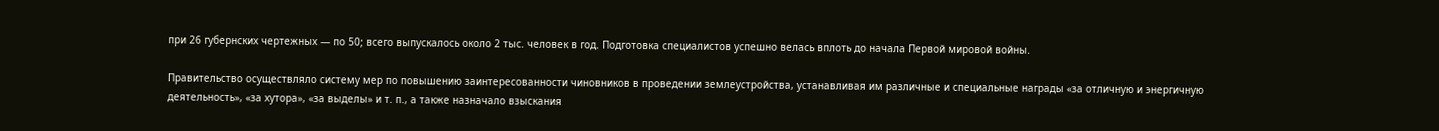при 26 губернских чертежных — по 50; всего выпускалось около 2 тыс. человек в год. Подготовка специалистов успешно велась вплоть до начала Первой мировой войны.

Правительство осуществляло систему мер по повышению заинтересованности чиновников в проведении землеустройства, устанавливая им различные и специальные награды «за отличную и энергичную деятельность», «за хутора», «за выделы» и т. п., а также назначало взыскания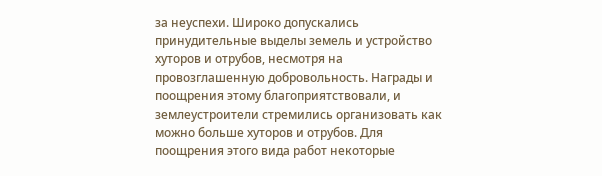за неуспехи. Широко допускались принудительные выделы земель и устройство хуторов и отрубов, несмотря на провозглашенную добровольность. Награды и поощрения этому благоприятствовали, и землеустроители стремились организовать как можно больше хуторов и отрубов. Для поощрения этого вида работ некоторые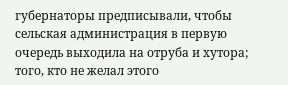губернаторы предписывали, чтобы сельская администрация в первую очередь выходила на отруба и хутора; того, кто не желал этого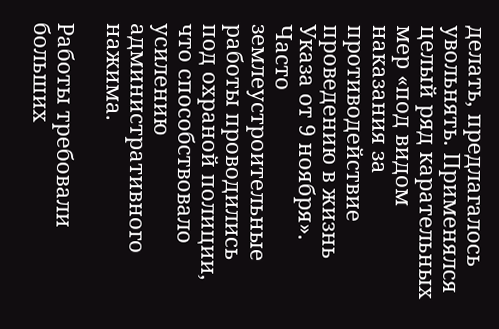делать, предлагалось увольнять. Применялся целый ряд карательных мер «под видом наказания за противодействие проведению в жизнь Указа от 9 ноября». Часто землеустроительные работы проводились под охраной полиции, что способствовало усилению административного нажима.

Работы требовали больших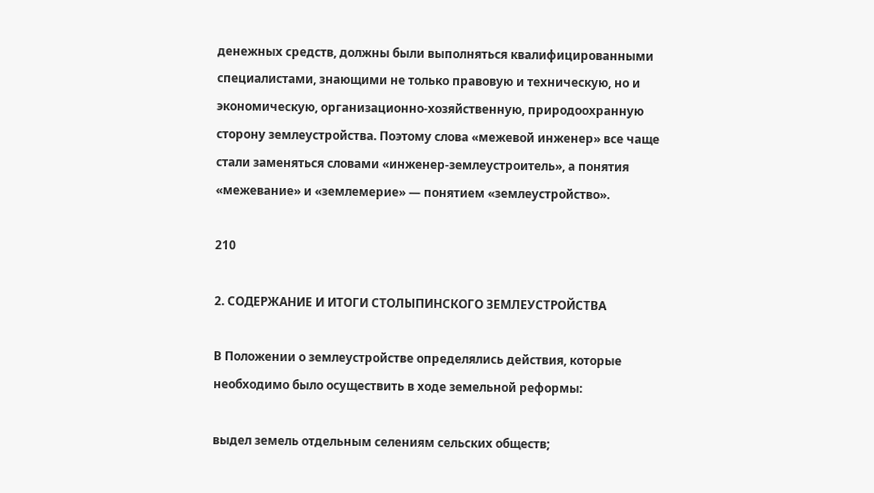денежных средств, должны были выполняться квалифицированными специалистами, знающими не только правовую и техническую, но и экономическую, организационно-хозяйственную, природоохранную сторону землеустройства. Поэтому слова «межевой инженер» все чаще стали заменяться словами «инженер-землеустроитель», а понятия «межевание» и «землемерие» — понятием «землеустройство».

210

2. СОДЕРЖАНИЕ И ИТОГИ СТОЛЫПИНСКОГО ЗЕМЛЕУСТРОЙСТВА

В Положении о землеустройстве определялись действия, которые необходимо было осуществить в ходе земельной реформы:

выдел земель отдельным селениям сельских обществ;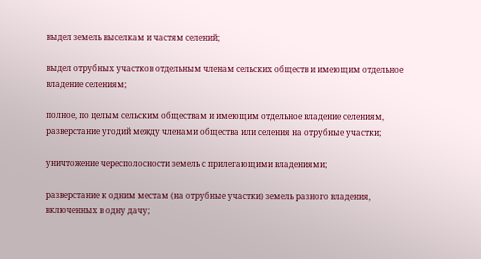выдел земель выселкам и частям селений;

выдел отрубных участков отдельным членам сельских обществ и имеющим отдельное владение селениям;

полное, по целым сельским обществам и имеющим отдельное владение селениям, разверстание угодий между членами общества или селения на отрубные участки;

уничтожение чересполосности земель с прилегающими владениями;

разверстание к одним местам (на отрубные участки) земель разного владения, включенных в одну дачу;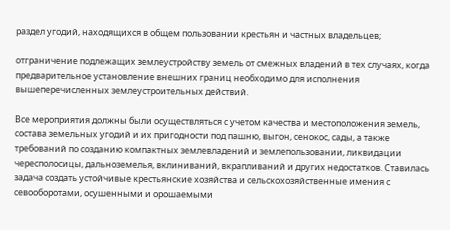раздел угодий, находящихся в общем пользовании крестьян и частных владельцев;

отграничение подлежащих землеустройству земель от смежных владений в тех случаях, когда предварительное установление внешних границ необходимо для исполнения вышеперечисленных землеустроительных действий.

Все мероприятия должны были осуществляться с учетом качества и местоположения земель, состава земельных угодий и их пригодности под пашню, выгон, сенокос, сады, а также требований по созданию компактных землевладений и землепользовании, ликвидации чересполосицы, дальноземелья, вклиниваний, вкрапливаний и других недостатков. Ставилась задача создать устойчивые крестьянские хозяйства и сельскохозяйственные имения с севооборотами, осушенными и орошаемыми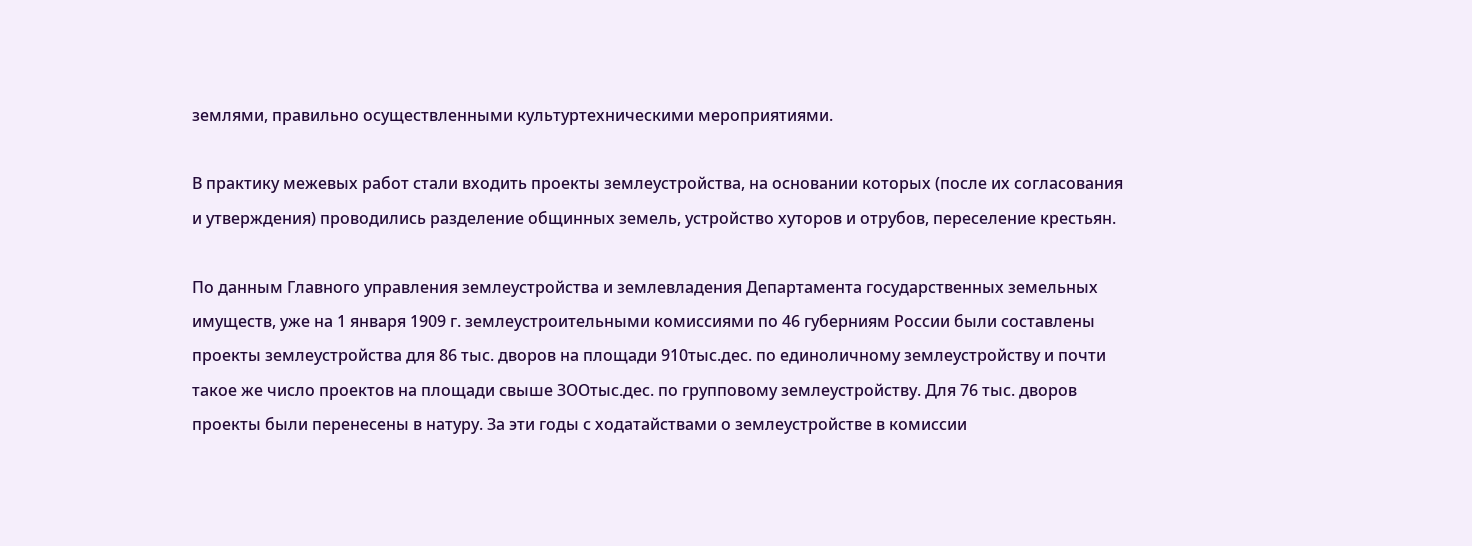землями, правильно осуществленными культуртехническими мероприятиями.

В практику межевых работ стали входить проекты землеустройства, на основании которых (после их согласования и утверждения) проводились разделение общинных земель, устройство хуторов и отрубов, переселение крестьян.

По данным Главного управления землеустройства и землевладения Департамента государственных земельных имуществ, уже на 1 января 1909 г. землеустроительными комиссиями по 46 губерниям России были составлены проекты землеустройства для 86 тыс. дворов на площади 910тыс.дес. по единоличному землеустройству и почти такое же число проектов на площади свыше ЗООтыс.дес. по групповому землеустройству. Для 76 тыс. дворов проекты были перенесены в натуру. За эти годы с ходатайствами о землеустройстве в комиссии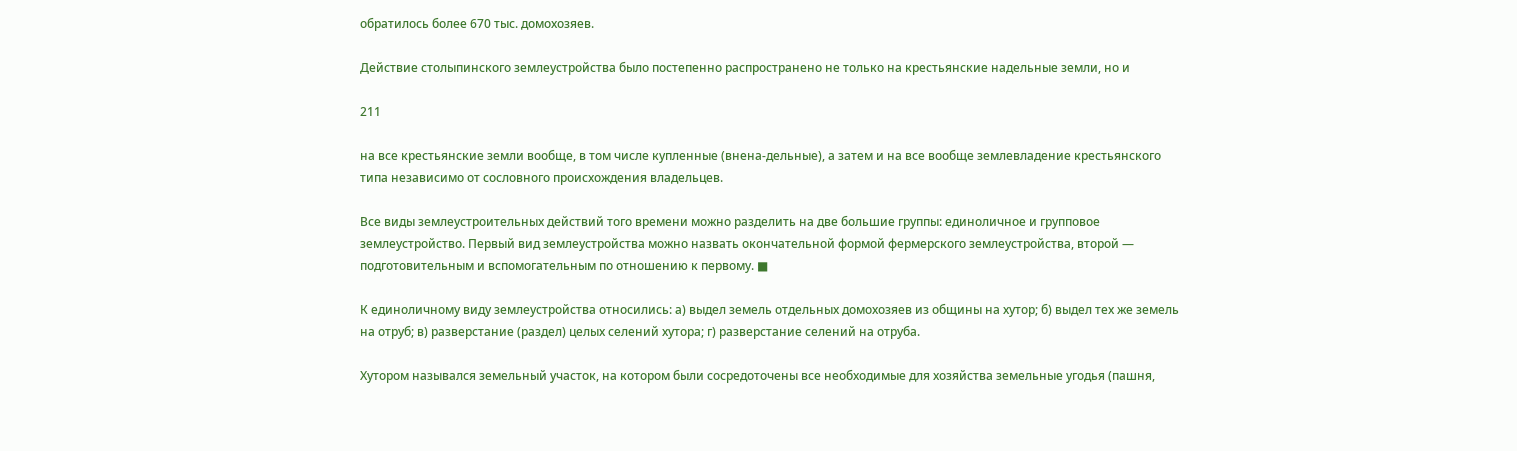обратилось более 670 тыс. домохозяев.

Действие столыпинского землеустройства было постепенно распространено не только на крестьянские надельные земли, но и

211

на все крестьянские земли вообще, в том числе купленные (внена-дельные), а затем и на все вообще землевладение крестьянского типа независимо от сословного происхождения владельцев.

Все виды землеустроительных действий того времени можно разделить на две большие группы: единоличное и групповое землеустройство. Первый вид землеустройства можно назвать окончательной формой фермерского землеустройства, второй — подготовительным и вспомогательным по отношению к первому. ■

К единоличному виду землеустройства относились: а) выдел земель отдельных домохозяев из общины на хутор; б) выдел тех же земель на отруб; в) разверстание (раздел) целых селений хутора; г) разверстание селений на отруба.

Хутором назывался земельный участок, на котором были сосредоточены все необходимые для хозяйства земельные угодья (пашня,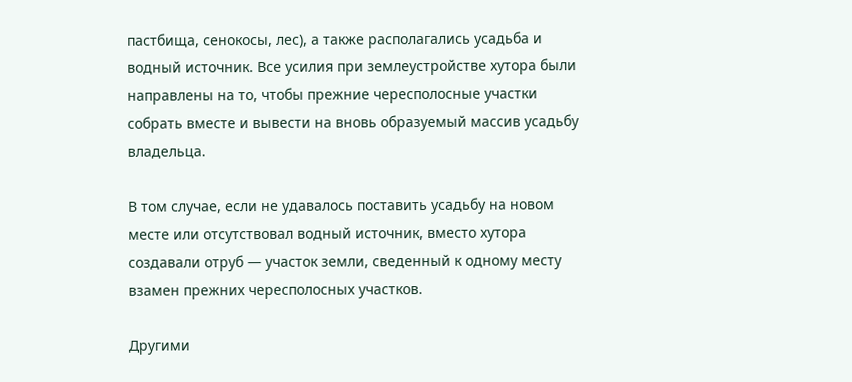пастбища, сенокосы, лес), а также располагались усадьба и водный источник. Все усилия при землеустройстве хутора были направлены на то, чтобы прежние чересполосные участки собрать вместе и вывести на вновь образуемый массив усадьбу владельца.

В том случае, если не удавалось поставить усадьбу на новом месте или отсутствовал водный источник, вместо хутора создавали отруб — участок земли, сведенный к одному месту взамен прежних чересполосных участков.

Другими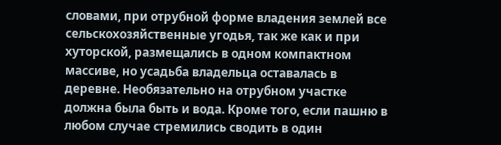словами, при отрубной форме владения землей все сельскохозяйственные угодья, так же как и при хуторской, размещались в одном компактном массиве, но усадьба владельца оставалась в деревне. Необязательно на отрубном участке должна была быть и вода. Кроме того, если пашню в любом случае стремились сводить в один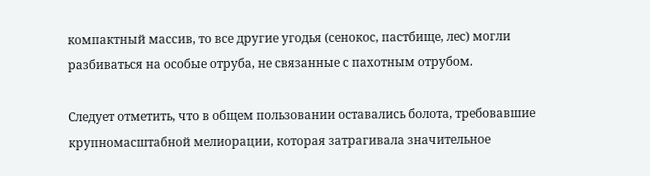компактный массив, то все другие угодья (сенокос, пастбище, лес) могли разбиваться на особые отруба, не связанные с пахотным отрубом.

Следует отметить, что в общем пользовании оставались болота, требовавшие крупномасштабной мелиорации, которая затрагивала значительное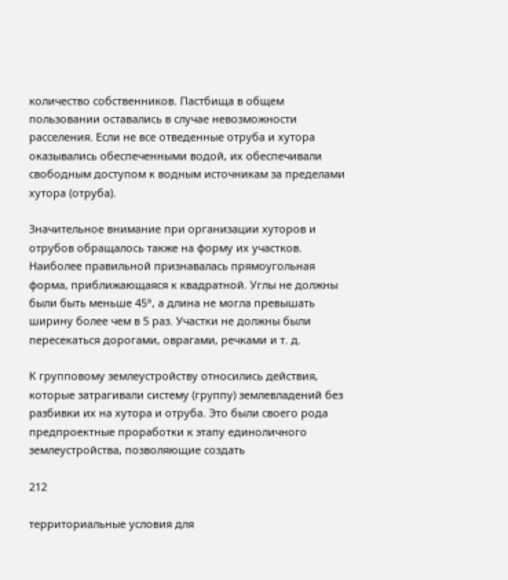количество собственников. Пастбища в общем пользовании оставались в случае невозможности расселения. Если не все отведенные отруба и хутора оказывались обеспеченными водой, их обеспечивали свободным доступом к водным источникам за пределами хутора (отруба).

Значительное внимание при организации хуторов и отрубов обращалось также на форму их участков. Наиболее правильной признавалась прямоугольная форма, приближающаяся к квадратной. Углы не должны были быть меньше 45°, а длина не могла превышать ширину более чем в 5 раз. Участки не должны были пересекаться дорогами, оврагами, речками и т. д.

К групповому землеустройству относились действия, которые затрагивали систему (группу) землевладений без разбивки их на хутора и отруба. Это были своего рода предпроектные проработки к этапу единоличного землеустройства, позволяющие создать

212

территориальные условия для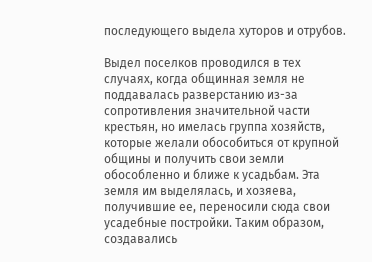последующего выдела хуторов и отрубов.

Выдел поселков проводился в тех случаях, когда общинная земля не поддавалась разверстанию из-за сопротивления значительной части крестьян, но имелась группа хозяйств, которые желали обособиться от крупной общины и получить свои земли обособленно и ближе к усадьбам. Эта земля им выделялась, и хозяева, получившие ее, переносили сюда свои усадебные постройки. Таким образом, создавались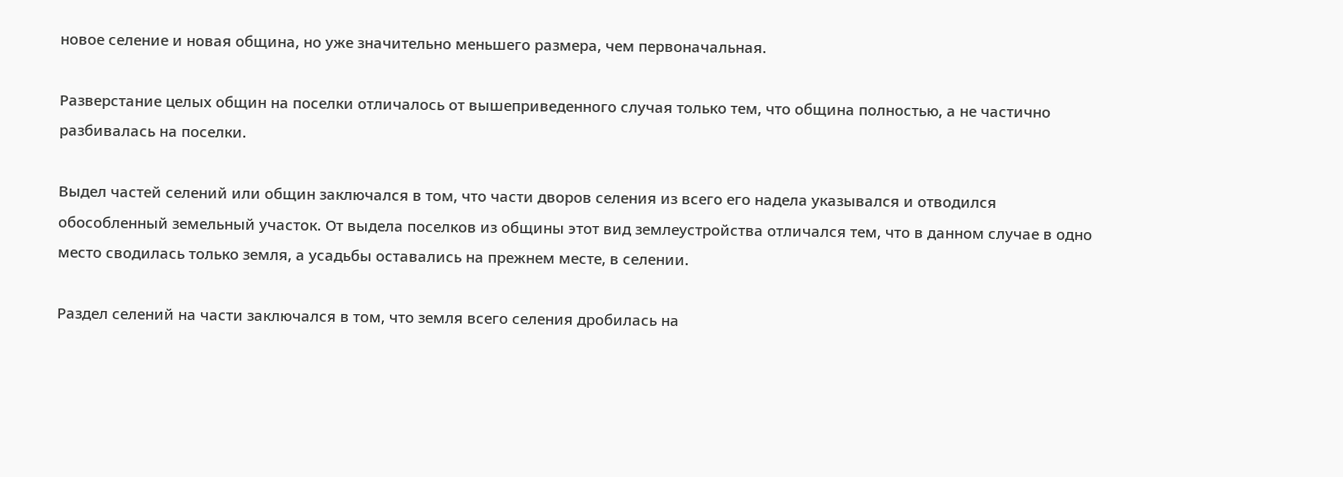новое селение и новая община, но уже значительно меньшего размера, чем первоначальная.

Разверстание целых общин на поселки отличалось от вышеприведенного случая только тем, что община полностью, а не частично разбивалась на поселки.

Выдел частей селений или общин заключался в том, что части дворов селения из всего его надела указывался и отводился обособленный земельный участок. От выдела поселков из общины этот вид землеустройства отличался тем, что в данном случае в одно место сводилась только земля, а усадьбы оставались на прежнем месте, в селении.

Раздел селений на части заключался в том, что земля всего селения дробилась на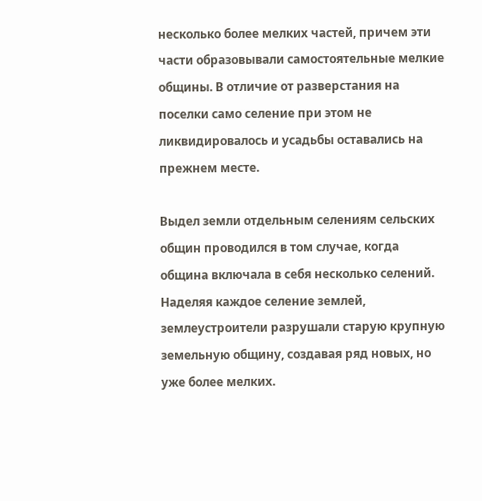несколько более мелких частей, причем эти части образовывали самостоятельные мелкие общины. В отличие от разверстания на поселки само селение при этом не ликвидировалось и усадьбы оставались на прежнем месте.

Выдел земли отдельным селениям сельских общин проводился в том случае, когда община включала в себя несколько селений. Наделяя каждое селение землей, землеустроители разрушали старую крупную земельную общину, создавая ряд новых, но уже более мелких.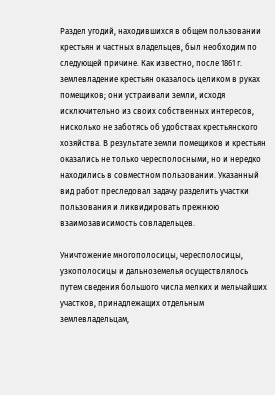Раздел угодий, находившихся в общем пользовании крестьян и частных владельцев, был необходим по следующей причине. Как известно, после 1861 г. землевладение крестьян оказалось целиком в руках помещиков; они устраивали земли, исходя исключительно из своих собственных интересов, нисколько не заботясь об удобствах крестьянского хозяйства. В результате земли помещиков и крестьян оказались не только чересполосными, но и нередко находились в совместном пользовании. Указанный вид работ преследовал задачу разделить участки пользования и ликвидировать прежнюю взаимозависимость совладельцев.

Уничтожение многополосицы, чересполосицы, узкополосицы и дальноземелья осуществлялось путем сведения большого числа мелких и мельчайших участков, принадлежащих отдельным землевладельцам,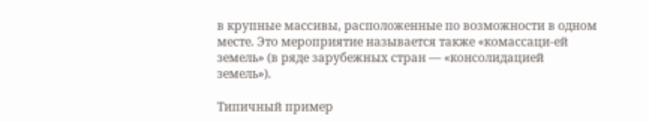в крупные массивы, расположенные по возможности в одном месте. Это мероприятие называется также «комассаци-ей земель» (в ряде зарубежных стран — «консолидацией земель»).

Типичный пример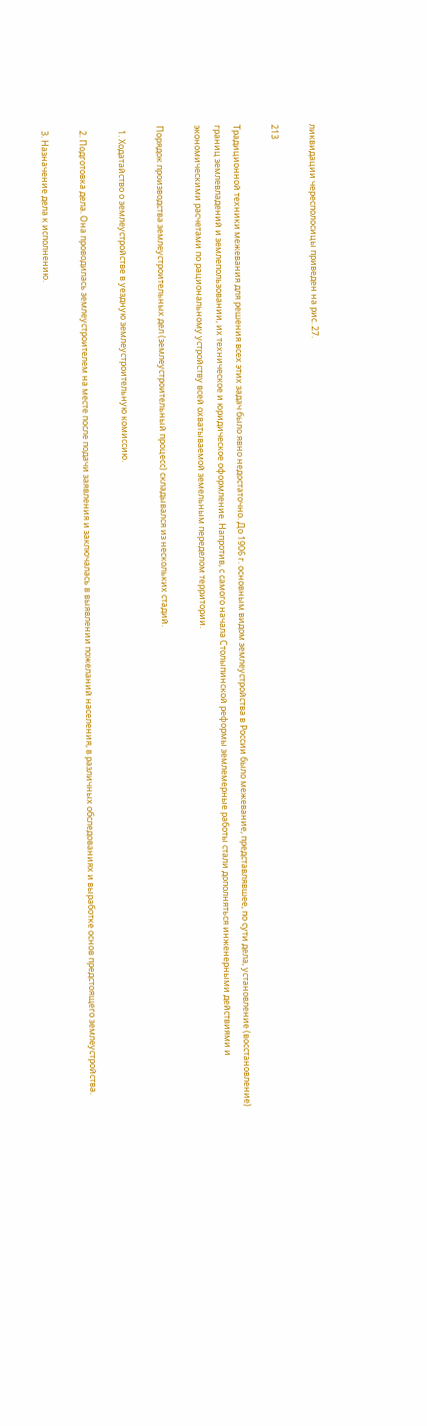ликвидации чересполосицы приведен на рис. 27.

213

Традиционной техники межевания для решения всех этих задач было явно недостаточно. До 1906 г. основным видом землеустройства в России было межевание, представлявшее, по сути дела, установление (восстановление) границ землевладений и землепользовании, их техническое и юридическое оформление. Напротив, с самого начала Столыпинской реформы землемерные работы стали дополняться инженерными действиями и экономическими расчетами по рациональному устройству всей охватываемой земельным переделом территории.

Порядок производства землеустроительных дел (землеустроительный процесс) складывался из нескольких стадий.

  1. Ходатайство о землеустройстве в уездную землеустроительную комиссию.

  2. Подготовка дела. Она проводилась землеустроителем на месте после подачи заявления и заключалась в выявлении пожеланий населения, в различных обследованиях и выработке основ предстоящего землеустройства.

  3. Назначение дела к исполнению.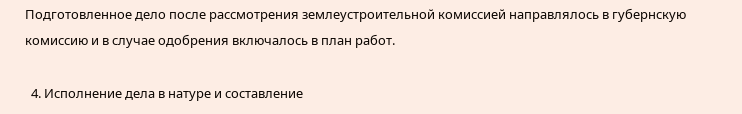Подготовленное дело после рассмотрения землеустроительной комиссией направлялось в губернскую комиссию и в случае одобрения включалось в план работ.

  4. Исполнение дела в натуре и составление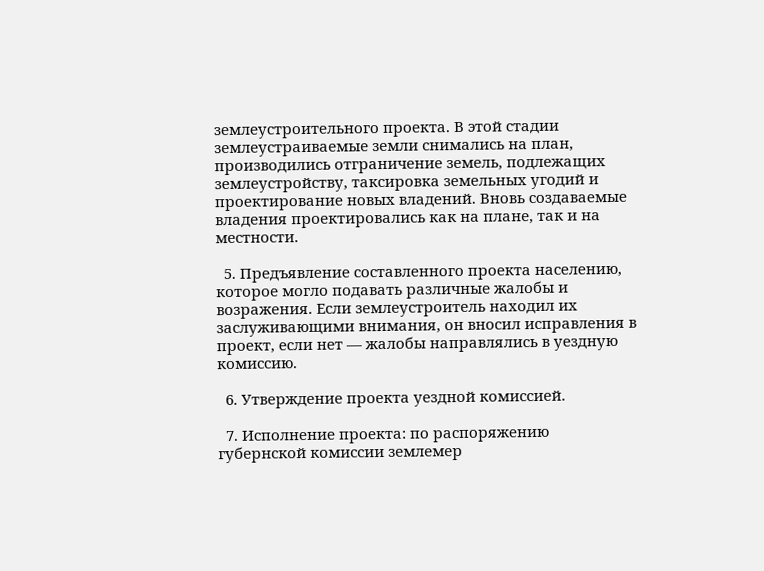землеустроительного проекта. В этой стадии землеустраиваемые земли снимались на план, производились отграничение земель, подлежащих землеустройству, таксировка земельных угодий и проектирование новых владений. Вновь создаваемые владения проектировались как на плане, так и на местности.

  5. Предъявление составленного проекта населению, которое могло подавать различные жалобы и возражения. Если землеустроитель находил их заслуживающими внимания, он вносил исправления в проект, если нет — жалобы направлялись в уездную комиссию.

  6. Утверждение проекта уездной комиссией.

  7. Исполнение проекта: по распоряжению губернской комиссии землемер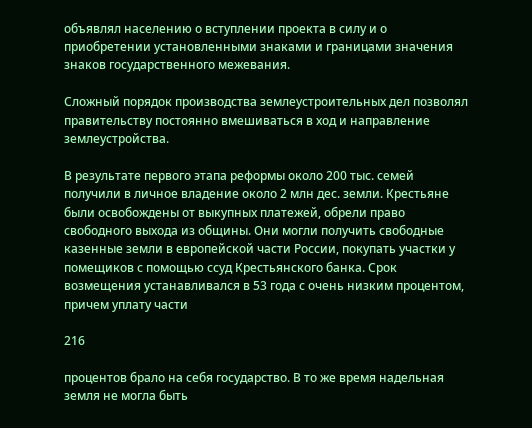объявлял населению о вступлении проекта в силу и о приобретении установленными знаками и границами значения знаков государственного межевания.

Сложный порядок производства землеустроительных дел позволял правительству постоянно вмешиваться в ход и направление землеустройства.

В результате первого этапа реформы около 200 тыс. семей получили в личное владение около 2 млн дес. земли. Крестьяне были освобождены от выкупных платежей, обрели право свободного выхода из общины. Они могли получить свободные казенные земли в европейской части России, покупать участки у помещиков с помощью ссуд Крестьянского банка. Срок возмещения устанавливался в 53 года с очень низким процентом, причем уплату части

216

процентов брало на себя государство. В то же время надельная земля не могла быть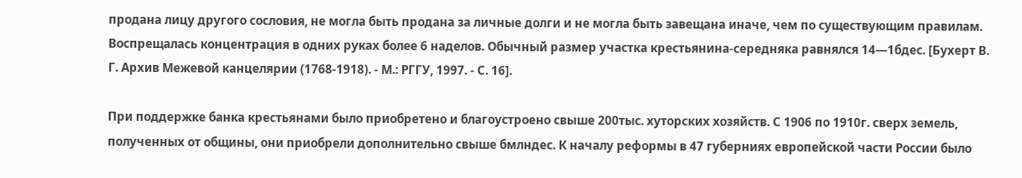продана лицу другого сословия, не могла быть продана за личные долги и не могла быть завещана иначе, чем по существующим правилам. Воспрещалась концентрация в одних руках более 6 наделов. Обычный размер участка крестьянина-середняка равнялся 14—1бдес. [Бухерт В. Г. Архив Межевой канцелярии (1768-1918). - М.: РГГУ, 1997. - С. 16].

При поддержке банка крестьянами было приобретено и благоустроено свыше 200тыс. хуторских хозяйств. С 1906 по 1910г. сверх земель, полученных от общины, они приобрели дополнительно свыше бмлндес. К началу реформы в 47 губерниях европейской части России было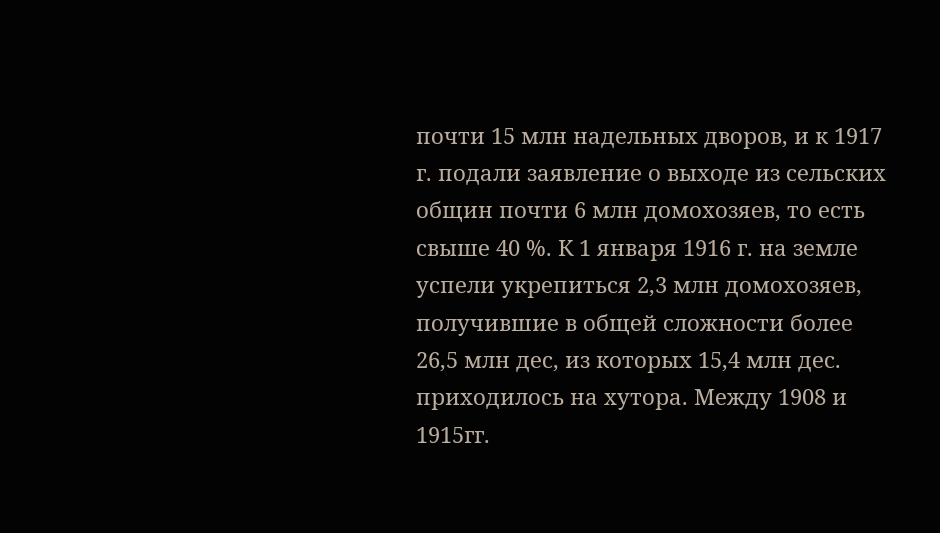почти 15 млн надельных дворов, и к 1917 г. подали заявление о выходе из сельских общин почти 6 млн домохозяев, то есть свыше 40 %. К 1 января 1916 г. на земле успели укрепиться 2,3 млн домохозяев, получившие в общей сложности более 26,5 млн дес, из которых 15,4 млн дес. приходилось на хутора. Между 1908 и 1915гг.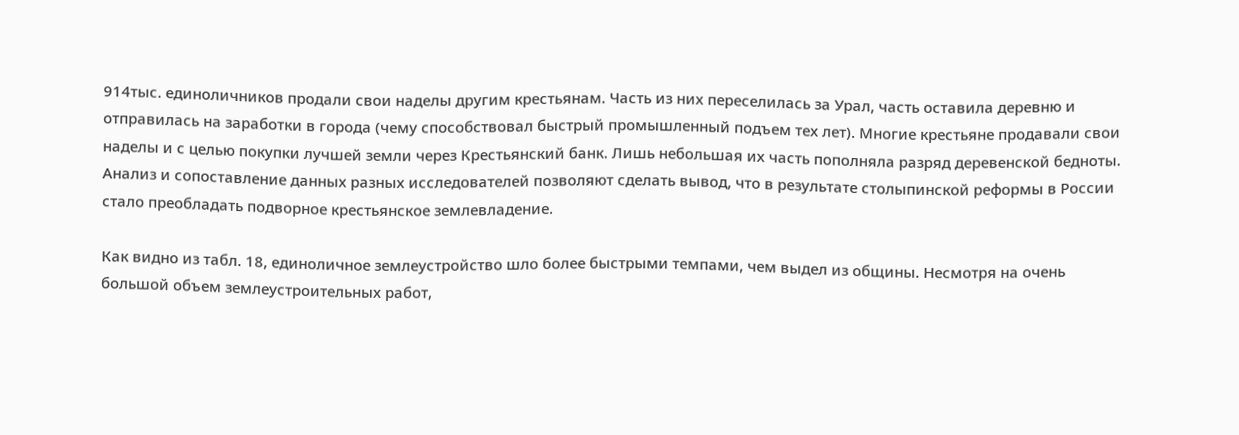914тыс. единоличников продали свои наделы другим крестьянам. Часть из них переселилась за Урал, часть оставила деревню и отправилась на заработки в города (чему способствовал быстрый промышленный подъем тех лет). Многие крестьяне продавали свои наделы и с целью покупки лучшей земли через Крестьянский банк. Лишь небольшая их часть пополняла разряд деревенской бедноты. Анализ и сопоставление данных разных исследователей позволяют сделать вывод, что в результате столыпинской реформы в России стало преобладать подворное крестьянское землевладение.

Как видно из табл. 18, единоличное землеустройство шло более быстрыми темпами, чем выдел из общины. Несмотря на очень большой объем землеустроительных работ,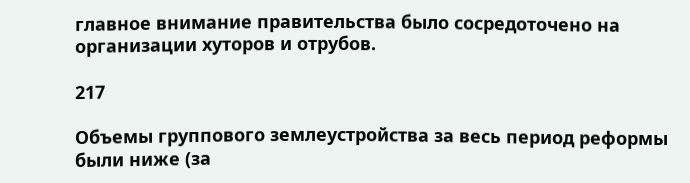главное внимание правительства было сосредоточено на организации хуторов и отрубов.

217

Объемы группового землеустройства за весь период реформы были ниже (за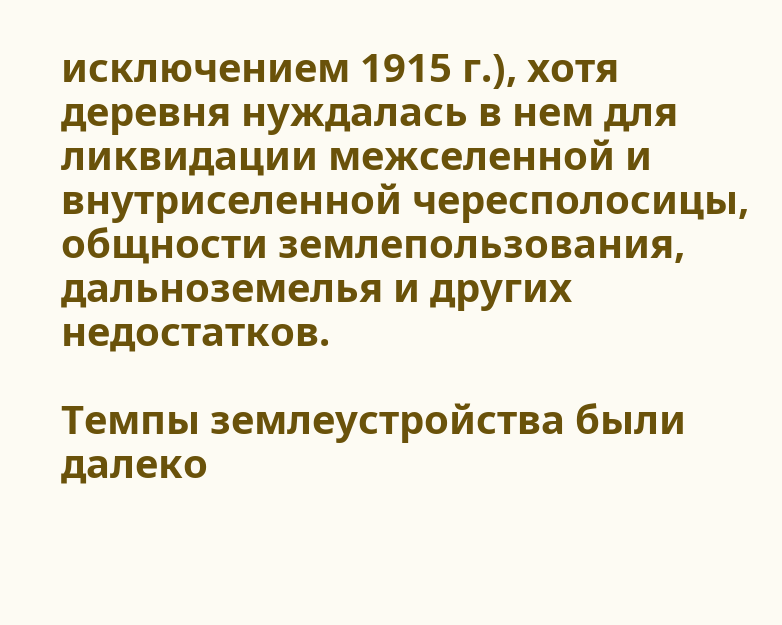исключением 1915 г.), хотя деревня нуждалась в нем для ликвидации межселенной и внутриселенной чересполосицы, общности землепользования, дальноземелья и других недостатков.

Темпы землеустройства были далеко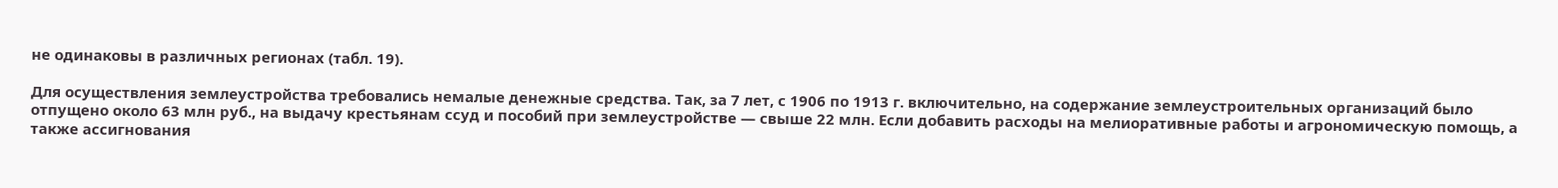не одинаковы в различных регионах (табл. 19).

Для осуществления землеустройства требовались немалые денежные средства. Так, за 7 лет, с 1906 по 1913 г. включительно, на содержание землеустроительных организаций было отпущено около 63 млн руб., на выдачу крестьянам ссуд и пособий при землеустройстве — свыше 22 млн. Если добавить расходы на мелиоративные работы и агрономическую помощь, а также ассигнования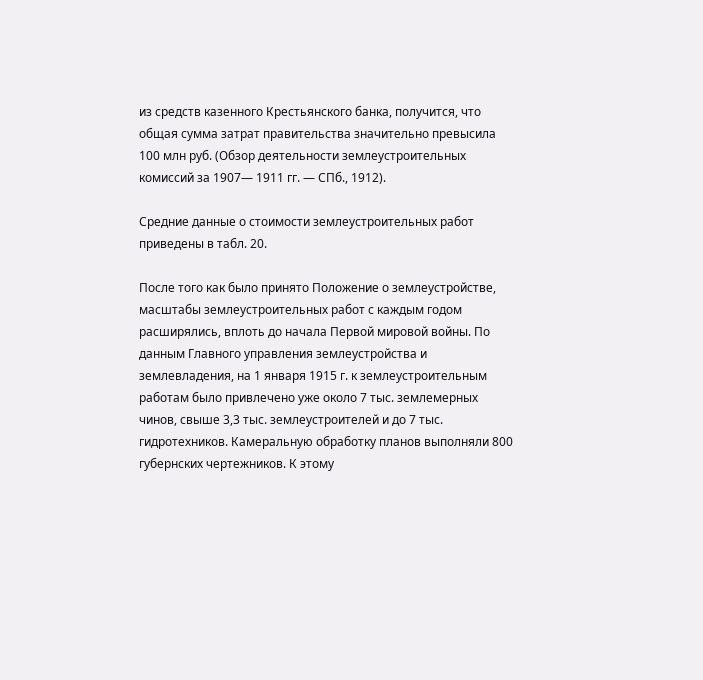из средств казенного Крестьянского банка, получится, что общая сумма затрат правительства значительно превысила 100 млн руб. (Обзор деятельности землеустроительных комиссий за 1907— 1911 гг. — СПб., 1912).

Средние данные о стоимости землеустроительных работ приведены в табл. 20.

После того как было принято Положение о землеустройстве, масштабы землеустроительных работ с каждым годом расширялись, вплоть до начала Первой мировой войны. По данным Главного управления землеустройства и землевладения, на 1 января 1915 г. к землеустроительным работам было привлечено уже около 7 тыс. землемерных чинов, свыше 3,3 тыс. землеустроителей и до 7 тыс. гидротехников. Камеральную обработку планов выполняли 800 губернских чертежников. К этому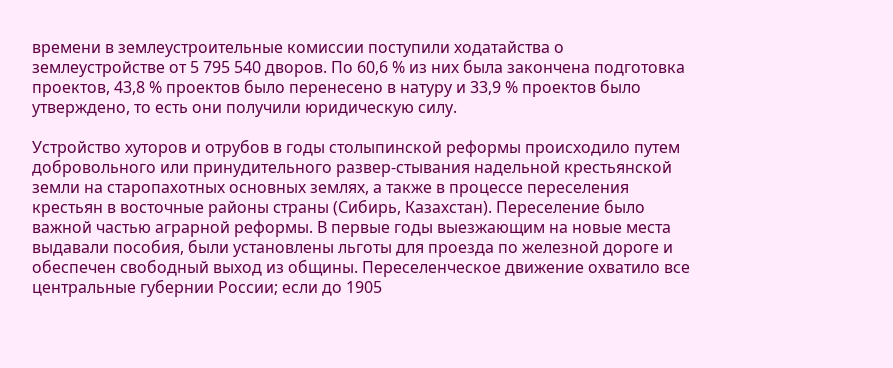времени в землеустроительные комиссии поступили ходатайства о землеустройстве от 5 795 540 дворов. По 60,6 % из них была закончена подготовка проектов, 43,8 % проектов было перенесено в натуру и 33,9 % проектов было утверждено, то есть они получили юридическую силу.

Устройство хуторов и отрубов в годы столыпинской реформы происходило путем добровольного или принудительного развер-стывания надельной крестьянской земли на старопахотных основных землях, а также в процессе переселения крестьян в восточные районы страны (Сибирь, Казахстан). Переселение было важной частью аграрной реформы. В первые годы выезжающим на новые места выдавали пособия, были установлены льготы для проезда по железной дороге и обеспечен свободный выход из общины. Переселенческое движение охватило все центральные губернии России; если до 1905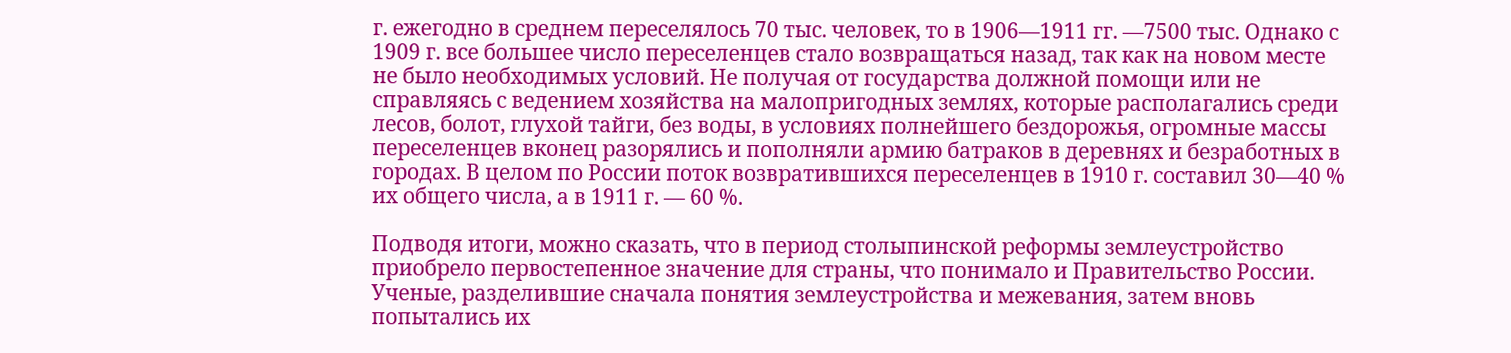г. ежегодно в среднем переселялось 70 тыс. человек, то в 1906—1911 гг. —7500 тыс. Однако с 1909 г. все большее число переселенцев стало возвращаться назад, так как на новом месте не было необходимых условий. Не получая от государства должной помощи или не справляясь с ведением хозяйства на малопригодных землях, которые располагались среди лесов, болот, глухой тайги, без воды, в условиях полнейшего бездорожья, огромные массы переселенцев вконец разорялись и пополняли армию батраков в деревнях и безработных в городах. В целом по России поток возвратившихся переселенцев в 1910 г. составил 30—40 % их общего числа, а в 1911 г. — 60 %.

Подводя итоги, можно сказать, что в период столыпинской реформы землеустройство приобрело первостепенное значение для страны, что понимало и Правительство России. Ученые, разделившие сначала понятия землеустройства и межевания, затем вновь попытались их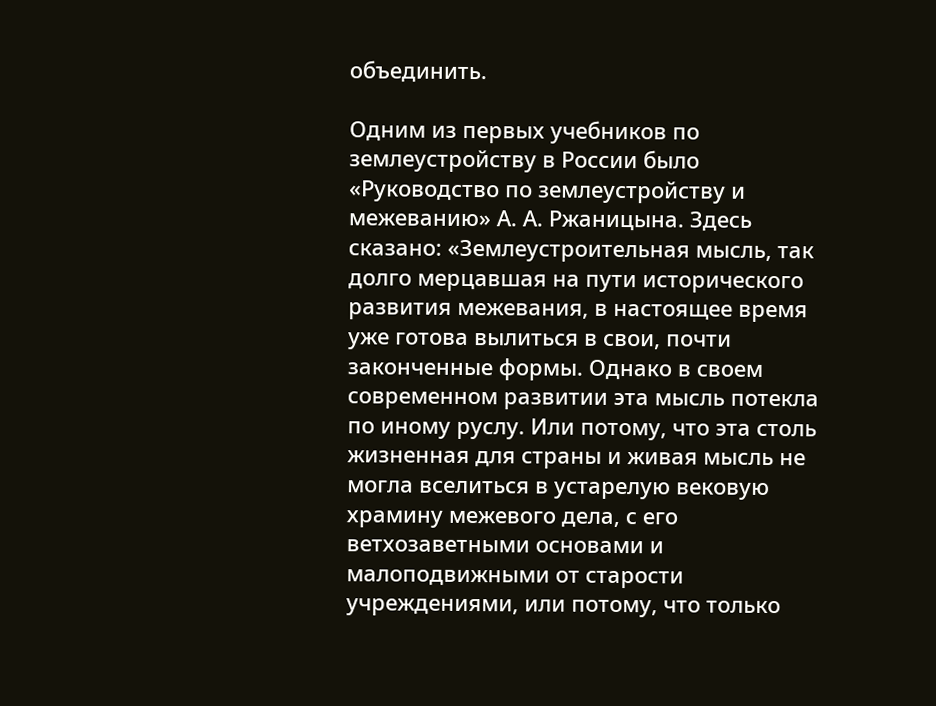объединить.

Одним из первых учебников по землеустройству в России было «Руководство по землеустройству и межеванию» А. А. Ржаницына. Здесь сказано: «Землеустроительная мысль, так долго мерцавшая на пути исторического развития межевания, в настоящее время уже готова вылиться в свои, почти законченные формы. Однако в своем современном развитии эта мысль потекла по иному руслу. Или потому, что эта столь жизненная для страны и живая мысль не могла вселиться в устарелую вековую храмину межевого дела, с его ветхозаветными основами и малоподвижными от старости учреждениями, или потому, что только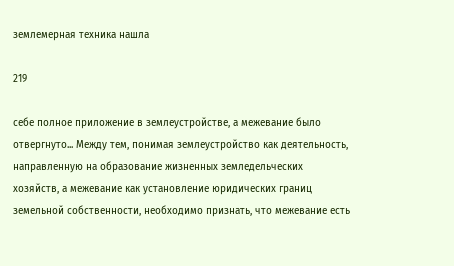землемерная техника нашла

219

себе полное приложение в землеустройстве, а межевание было отвергнуто... Между тем, понимая землеустройство как деятельность, направленную на образование жизненных земледельческих хозяйств, а межевание как установление юридических границ земельной собственности, необходимо признать, что межевание есть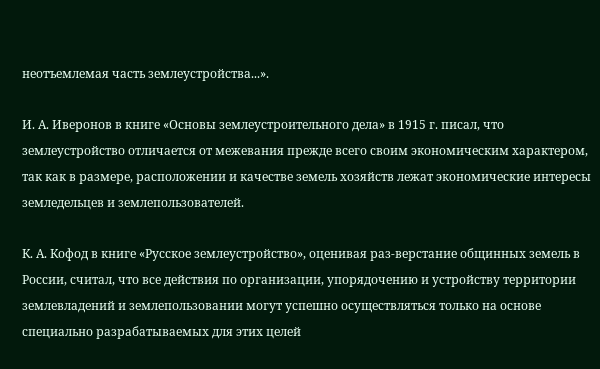неотъемлемая часть землеустройства...».

И. А. Иверонов в книге «Основы землеустроительного дела» в 1915 г. писал, что землеустройство отличается от межевания прежде всего своим экономическим характером, так как в размере, расположении и качестве земель хозяйств лежат экономические интересы земледельцев и землепользователей.

К. А. Кофод в книге «Русское землеустройство», оценивая раз-верстание общинных земель в России, считал, что все действия по организации, упорядочению и устройству территории землевладений и землепользовании могут успешно осуществляться только на основе специально разрабатываемых для этих целей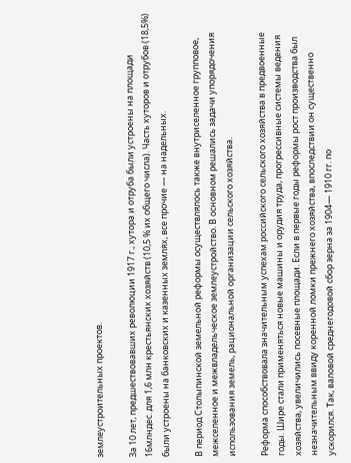землеустроительных проектов.

За 10 лет, предшествовавших революции 1917 г., хутора и отруба были устроены на площади 16млндес. для 1,6 млн крестьянских хозяйств (10,5 % их общего числа). Часть хуторов и отрубов (18,5%) были устроены на банковских и казенных землях, все прочие — на надельных.

В период Столыпинской земельной реформы осуществлялось также внутриселенное групповое, межселенное и межвладельческое землеустройство. В основном решались задачи упорядочения использования земель, рациональной организации сельского хозяйства.

Реформа способствовала значительным успехам российского сельского хозяйства в предвоенные годы. Шире стали применяться новые машины и орудия труда, прогрессивные системы ведения хозяйства, увеличились посевные площади. Если в первые годы реформы рост производства был незначительным ввиду коренной ломки прежнего хозяйства, впоследствии он существенно ускорился. Так, валовой среднегодовой сбор зерна за 1904— 1910 гг. по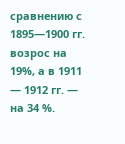сравнению с 1895—1900 гг. возрос на 19%, а в 1911 — 1912 гг. — на 34 %.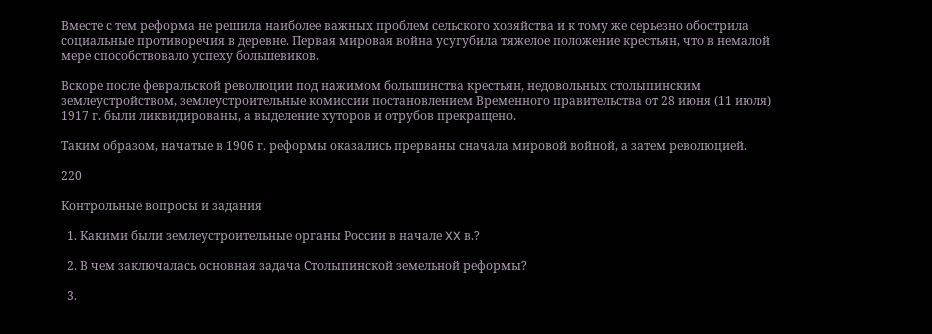Вместе с тем реформа не решила наиболее важных проблем сельского хозяйства и к тому же серьезно обострила социальные противоречия в деревне. Первая мировая война усугубила тяжелое положение крестьян, что в немалой мере способствовало успеху большевиков.

Вскоре после февральской революции под нажимом большинства крестьян, недовольных столыпинским землеустройством, землеустроительные комиссии постановлением Временного правительства от 28 июня (11 июля) 1917 г. были ликвидированы, а выделение хуторов и отрубов прекращено.

Таким образом, начатые в 1906 г. реформы оказались прерваны сначала мировой войной, а затем революцией.

220

Контрольные вопросы и задания

  1. Какими были землеустроительные органы России в начале XX в.?

  2. В чем заключалась основная задача Столыпинской земельной реформы?

  3.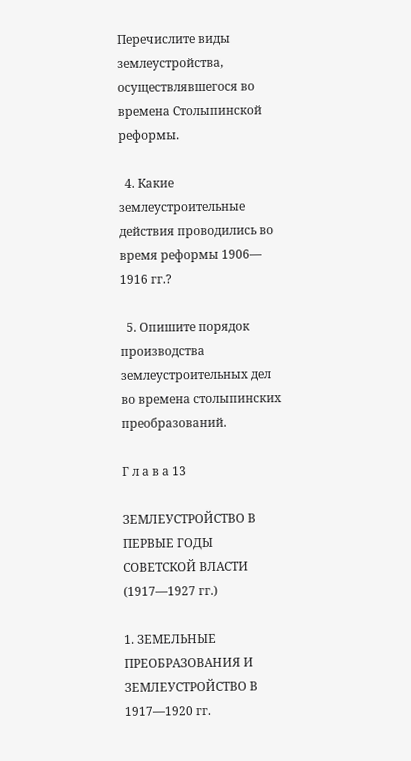Перечислите виды землеустройства, осуществлявшегося во времена Столыпинской реформы.

  4. Какие землеустроительные действия проводились во время реформы 1906— 1916 гг.?

  5. Опишите порядок производства землеустроительных дел во времена столыпинских преобразований.

Г л а в а 13

ЗЕМЛЕУСТРОЙСТВО В ПЕРВЫЕ ГОДЫ СОВЕТСКОЙ ВЛАСТИ (1917—1927 гг.)

1. ЗЕМЕЛЬНЫЕ ПРЕОБРАЗОВАНИЯ И ЗЕМЛЕУСТРОЙСТВО В 1917—1920 гг.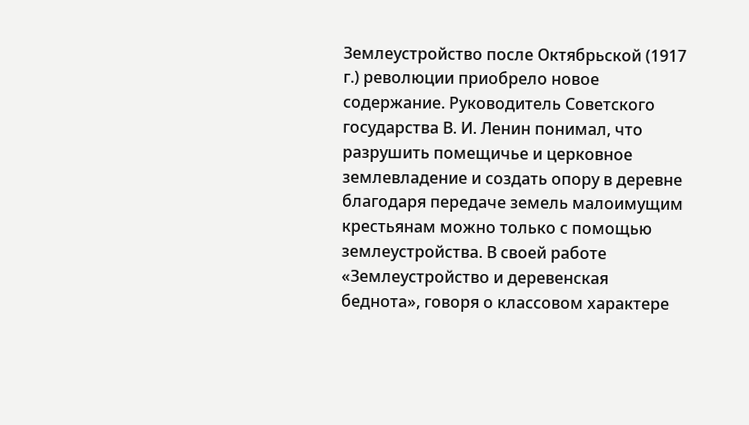Землеустройство после Октябрьской (1917 г.) революции приобрело новое содержание. Руководитель Советского государства В. И. Ленин понимал, что разрушить помещичье и церковное землевладение и создать опору в деревне благодаря передаче земель малоимущим крестьянам можно только с помощью землеустройства. В своей работе «Землеустройство и деревенская беднота», говоря о классовом характере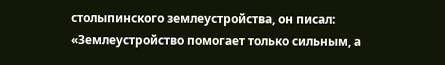столыпинского землеустройства, он писал: «Землеустройство помогает только сильным, а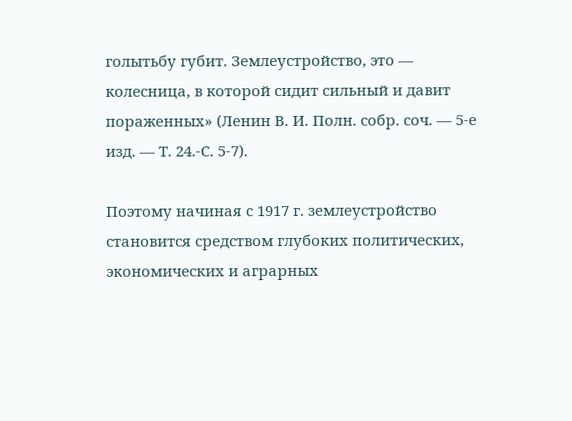голытьбу губит. Землеустройство, это — колесница, в которой сидит сильный и давит пораженных» (Ленин В. И. Полн. собр. соч. — 5-е изд. — Т. 24.-С. 5-7).

Поэтому начиная с 1917 г. землеустройство становится средством глубоких политических, экономических и аграрных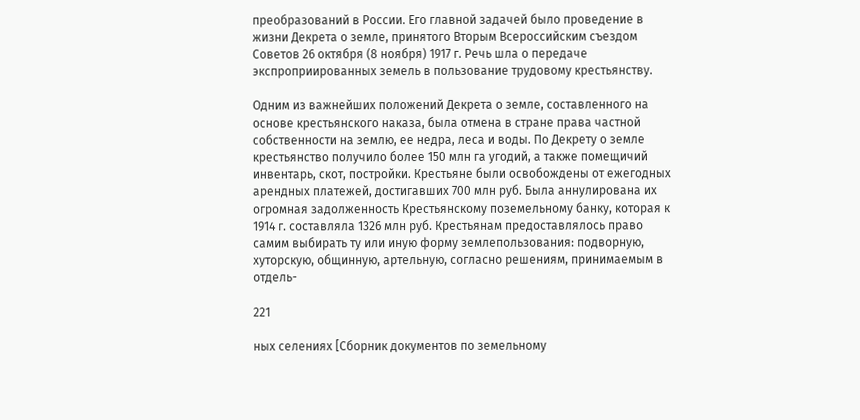преобразований в России. Его главной задачей было проведение в жизни Декрета о земле, принятого Вторым Всероссийским съездом Советов 26 октября (8 ноября) 1917 г. Речь шла о передаче экспроприированных земель в пользование трудовому крестьянству.

Одним из важнейших положений Декрета о земле, составленного на основе крестьянского наказа, была отмена в стране права частной собственности на землю, ее недра, леса и воды. По Декрету о земле крестьянство получило более 150 млн га угодий, а также помещичий инвентарь, скот, постройки. Крестьяне были освобождены от ежегодных арендных платежей, достигавших 700 млн руб. Была аннулирована их огромная задолженность Крестьянскому поземельному банку, которая к 1914 г. составляла 1326 млн руб. Крестьянам предоставлялось право самим выбирать ту или иную форму землепользования: подворную, хуторскую, общинную, артельную, согласно решениям, принимаемым в отдель-

221

ных селениях [Сборник документов по земельному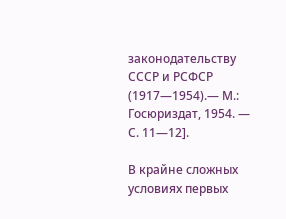законодательству СССР и РСФСР (1917—1954).— М.: Госюриздат, 1954. — С. 11—12].

В крайне сложных условиях первых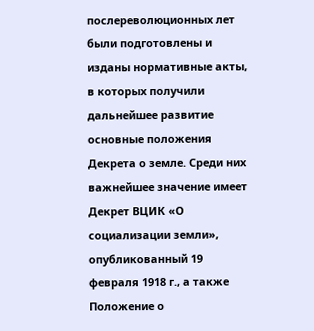послереволюционных лет были подготовлены и изданы нормативные акты, в которых получили дальнейшее развитие основные положения Декрета о земле. Среди них важнейшее значение имеет Декрет ВЦИК «О социализации земли», опубликованный 19 февраля 1918 г., а также Положение о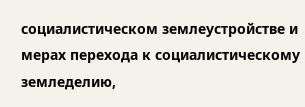социалистическом землеустройстве и мерах перехода к социалистическому земледелию,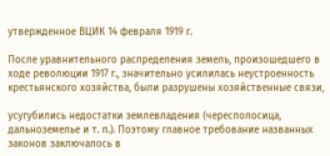утвержденное ВЦИК 14 февраля 1919 г.

После уравнительного распределения земель, произошедшего в ходе революции 1917 г., значительно усилилась неустроенность крестьянского хозяйства, были разрушены хозяйственные связи,

усугубились недостатки землевладения (чересполосица, дальноземелье и т. п.). Поэтому главное требование названных законов заключалось в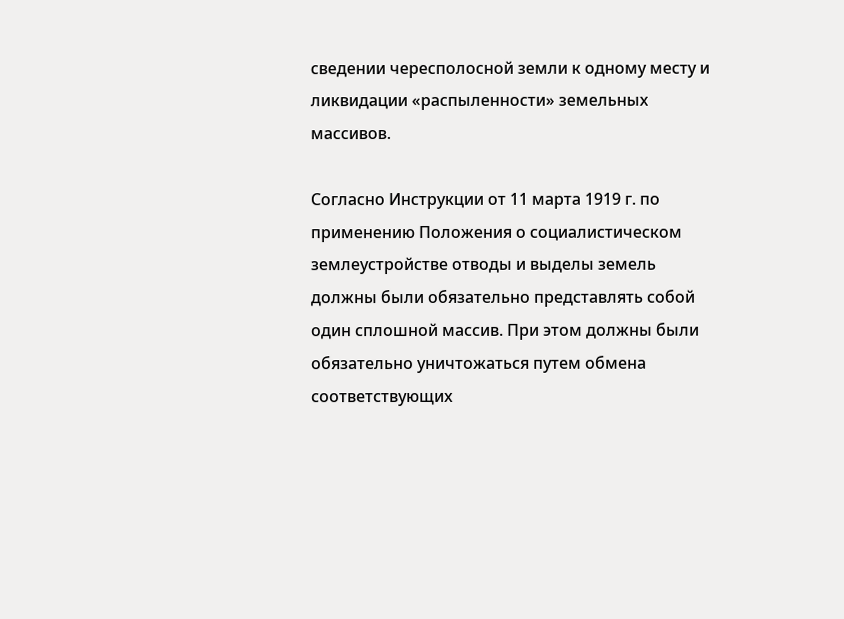сведении чересполосной земли к одному месту и ликвидации «распыленности» земельных массивов.

Согласно Инструкции от 11 марта 1919 г. по применению Положения о социалистическом землеустройстве отводы и выделы земель должны были обязательно представлять собой один сплошной массив. При этом должны были обязательно уничтожаться путем обмена соответствующих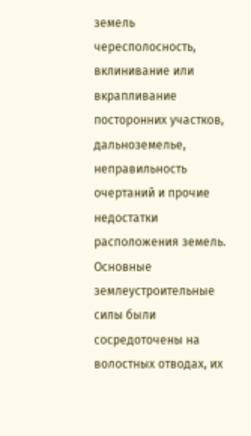земель чересполосность, вклинивание или вкрапливание посторонних участков, дальноземелье, неправильность очертаний и прочие недостатки расположения земель. Основные землеустроительные силы были сосредоточены на волостных отводах, их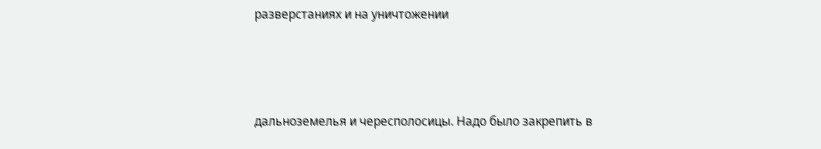разверстаниях и на уничтожении



дальноземелья и чересполосицы. Надо было закрепить в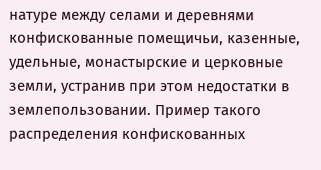натуре между селами и деревнями конфискованные помещичьи, казенные, удельные, монастырские и церковные земли, устранив при этом недостатки в землепользовании. Пример такого распределения конфискованных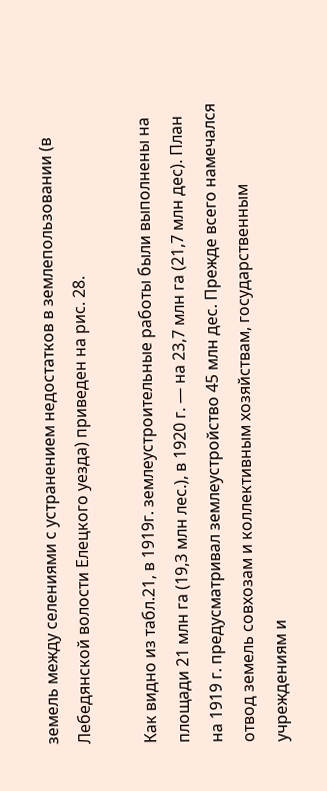земель между селениями с устранением недостатков в землепользовании (в Лебедянской волости Елецкого уезда) приведен на рис. 28.

Как видно из табл.21, в 1919г. землеустроительные работы были выполнены на площади 21 млн га (19,3 млн лес.), в 1920 г. — на 23,7 млн га (21,7 млн дес). План на 1919 г. предусматривал землеустройство 45 млн дес. Прежде всего намечался отвод земель совхозам и коллективным хозяйствам, государственным учреждениям и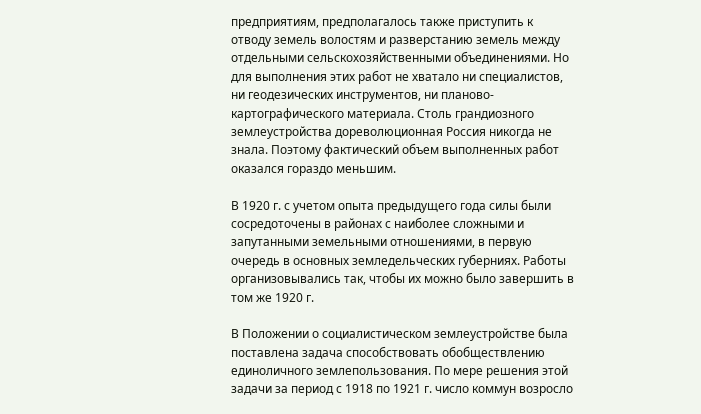предприятиям, предполагалось также приступить к отводу земель волостям и разверстанию земель между отдельными сельскохозяйственными объединениями. Но для выполнения этих работ не хватало ни специалистов, ни геодезических инструментов, ни планово-картографического материала. Столь грандиозного землеустройства дореволюционная Россия никогда не знала. Поэтому фактический объем выполненных работ оказался гораздо меньшим.

В 1920 г. с учетом опыта предыдущего года силы были сосредоточены в районах с наиболее сложными и запутанными земельными отношениями, в первую очередь в основных земледельческих губерниях. Работы организовывались так, чтобы их можно было завершить в том же 1920 г.

В Положении о социалистическом землеустройстве была поставлена задача способствовать обобществлению единоличного землепользования. По мере решения этой задачи за период с 1918 по 1921 г. число коммун возросло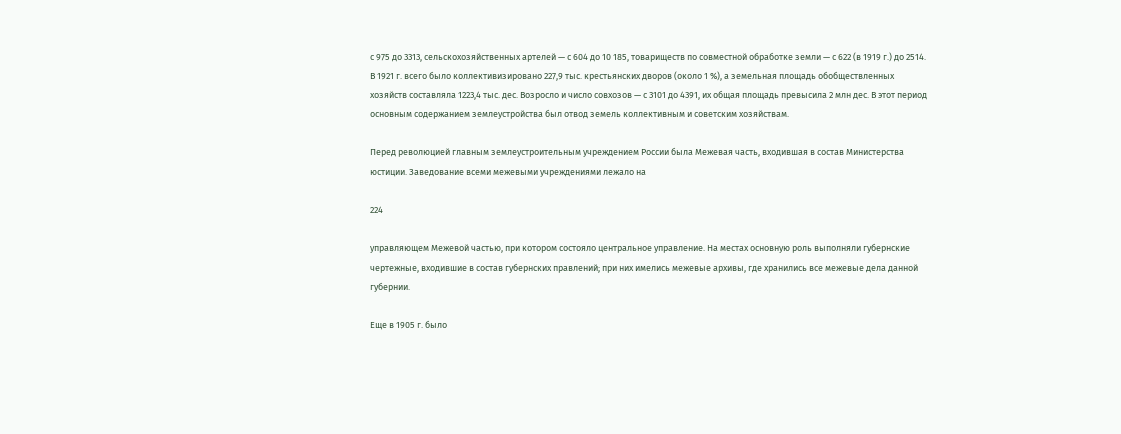с 975 до 3313, сельскохозяйственных артелей — с 604 до 10 185, товариществ по совместной обработке земли — с 622 (в 1919 г.) до 2514. В 1921 г. всего было коллективизировано 227,9 тыс. крестьянских дворов (около 1 %), а земельная площадь обобществленных хозяйств составляла 1223,4 тыс. дес. Возросло и число совхозов — с 3101 до 4391, их общая площадь превысила 2 млн дес. В этот период основным содержанием землеустройства был отвод земель коллективным и советским хозяйствам.

Перед революцией главным землеустроительным учреждением России была Межевая часть, входившая в состав Министерства юстиции. Заведование всеми межевыми учреждениями лежало на

224

управляющем Межевой частью, при котором состояло центральное управление. На местах основную роль выполняли губернские чертежные, входившие в состав губернских правлений; при них имелись межевые архивы, где хранились все межевые дела данной губернии.

Еще в 1905 г. было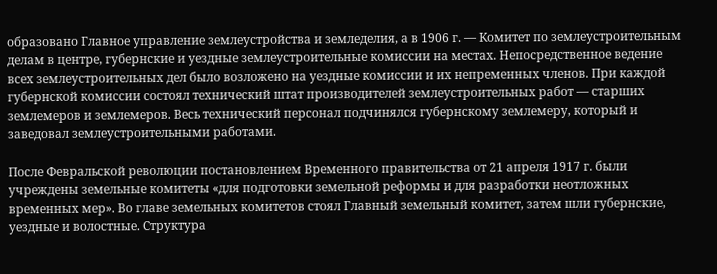образовано Главное управление землеустройства и земледелия, а в 1906 г. — Комитет по землеустроительным делам в центре, губернские и уездные землеустроительные комиссии на местах. Непосредственное ведение всех землеустроительных дел было возложено на уездные комиссии и их непременных членов. При каждой губернской комиссии состоял технический штат производителей землеустроительных работ — старших землемеров и землемеров. Весь технический персонал подчинялся губернскому землемеру, который и заведовал землеустроительными работами.

После Февральской революции постановлением Временного правительства от 21 апреля 1917 г. были учреждены земельные комитеты «для подготовки земельной реформы и для разработки неотложных временных мер». Во главе земельных комитетов стоял Главный земельный комитет, затем шли губернские, уездные и волостные. Структура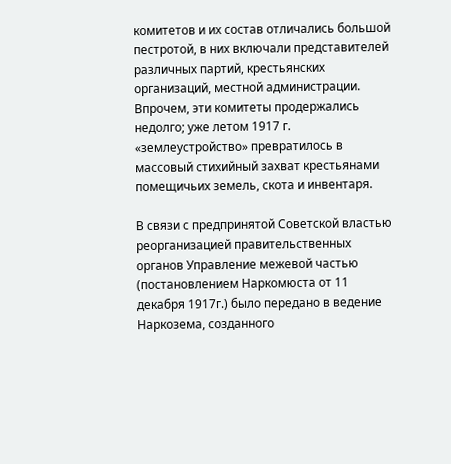комитетов и их состав отличались большой пестротой, в них включали представителей различных партий, крестьянских организаций, местной администрации. Впрочем, эти комитеты продержались недолго; уже летом 1917 г. «землеустройство» превратилось в массовый стихийный захват крестьянами помещичьих земель, скота и инвентаря.

В связи с предпринятой Советской властью реорганизацией правительственных органов Управление межевой частью (постановлением Наркомюста от 11 декабря 1917г.) было передано в ведение Наркозема, созданного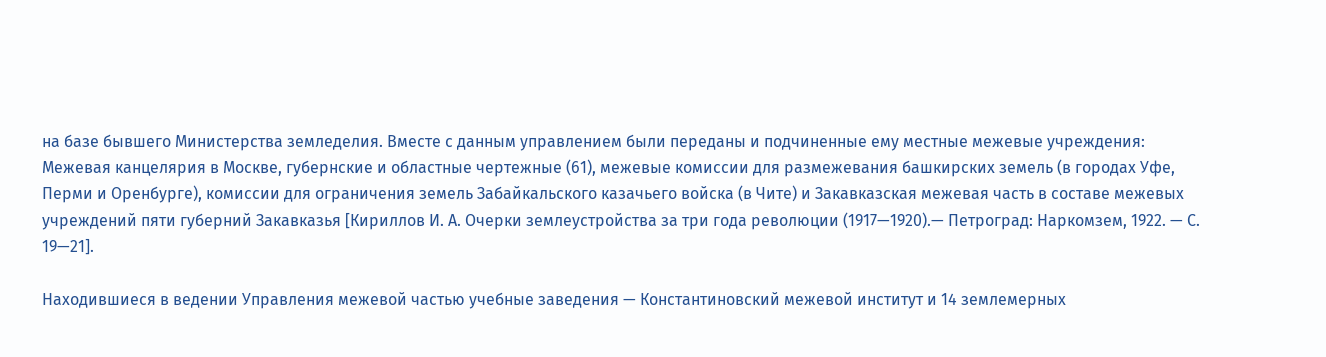на базе бывшего Министерства земледелия. Вместе с данным управлением были переданы и подчиненные ему местные межевые учреждения: Межевая канцелярия в Москве, губернские и областные чертежные (61), межевые комиссии для размежевания башкирских земель (в городах Уфе, Перми и Оренбурге), комиссии для ограничения земель Забайкальского казачьего войска (в Чите) и Закавказская межевая часть в составе межевых учреждений пяти губерний Закавказья [Кириллов И. А. Очерки землеустройства за три года революции (1917—1920).— Петроград: Наркомзем, 1922. — С. 19—21].

Находившиеся в ведении Управления межевой частью учебные заведения — Константиновский межевой институт и 14 землемерных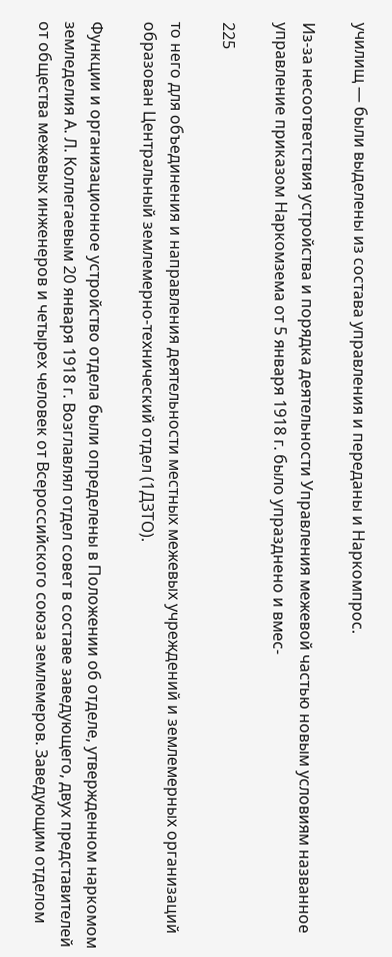училищ — были выделены из состава управления и переданы и Наркомпрос.

Из-за несоответствия устройства и порядка деятельности Управления межевой частью новым условиям названное управление приказом Наркомзема от 5 января 1918 г. было упразднено и вмес-

225

то него для объединения и направления деятельности местных межевых учреждений и землемерных организаций образован Центральный землемерно-технический отдел (1ДЗТО).

Функции и организационное устройство отдела были определены в Положении об отделе, утвержденном наркомом земледелия А. Л. Коллегаевым 20 января 1918 г. Возглавлял отдел совет в составе заведующего, двух представителей от общества межевых инженеров и четырех человек от Всероссийского союза землемеров. Заведующим отделом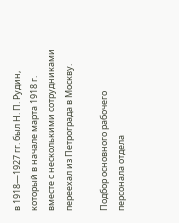в 1918—1927 гг. был Н. П. Рудин, который в начале марта 1918 г. вместе с несколькими сотрудниками переехал из Петрограда в Москву.

Подбор основного рабочего персонала отдела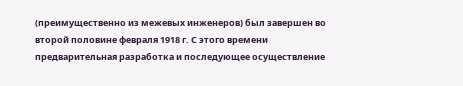(преимущественно из межевых инженеров) был завершен во второй половине февраля 1918 г. С этого времени предварительная разработка и последующее осуществление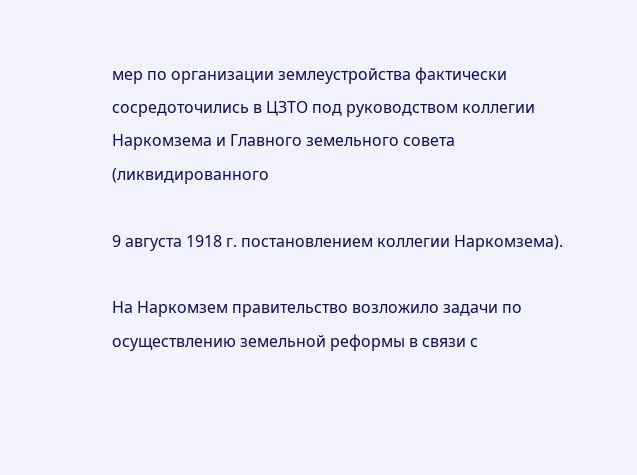мер по организации землеустройства фактически сосредоточились в ЦЗТО под руководством коллегии Наркомзема и Главного земельного совета (ликвидированного

9 августа 1918 г. постановлением коллегии Наркомзема).

На Наркомзем правительство возложило задачи по осуществлению земельной реформы в связи с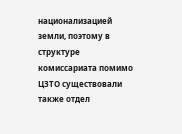национализацией земли, поэтому в структуре комиссариата помимо ЦЗТО существовали также отдел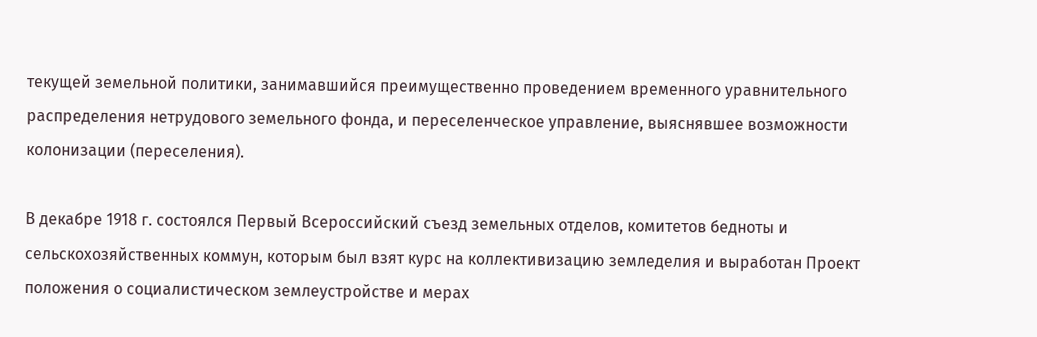текущей земельной политики, занимавшийся преимущественно проведением временного уравнительного распределения нетрудового земельного фонда, и переселенческое управление, выяснявшее возможности колонизации (переселения).

В декабре 1918 г. состоялся Первый Всероссийский съезд земельных отделов, комитетов бедноты и сельскохозяйственных коммун, которым был взят курс на коллективизацию земледелия и выработан Проект положения о социалистическом землеустройстве и мерах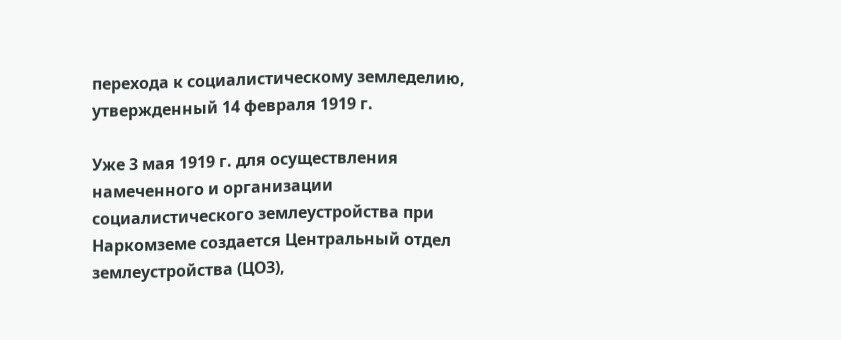перехода к социалистическому земледелию, утвержденный 14 февраля 1919 г.

Уже 3 мая 1919 г. для осуществления намеченного и организации социалистического землеустройства при Наркомземе создается Центральный отдел землеустройства (ЦОЗ),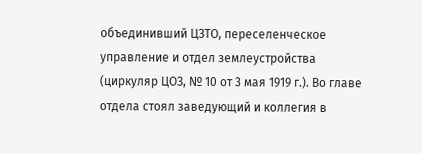объединивший ЦЗТО, переселенческое управление и отдел землеустройства (циркуляр ЦОЗ, № 10 от 3 мая 1919 г.). Во главе отдела стоял заведующий и коллегия в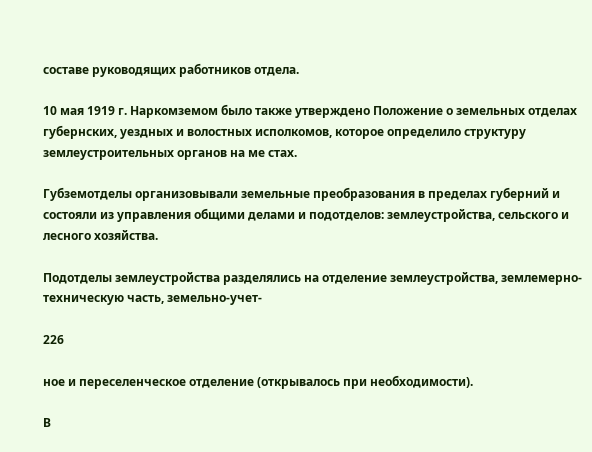составе руководящих работников отдела.

10 мая 1919 г. Наркомземом было также утверждено Положение о земельных отделах губернских, уездных и волостных исполкомов, которое определило структуру землеустроительных органов на ме стах.

Губземотделы организовывали земельные преобразования в пределах губерний и состояли из управления общими делами и подотделов: землеустройства, сельского и лесного хозяйства.

Подотделы землеустройства разделялись на отделение землеустройства, землемерно-техническую часть, земельно-учет-

226

ное и переселенческое отделение (открывалось при необходимости).

В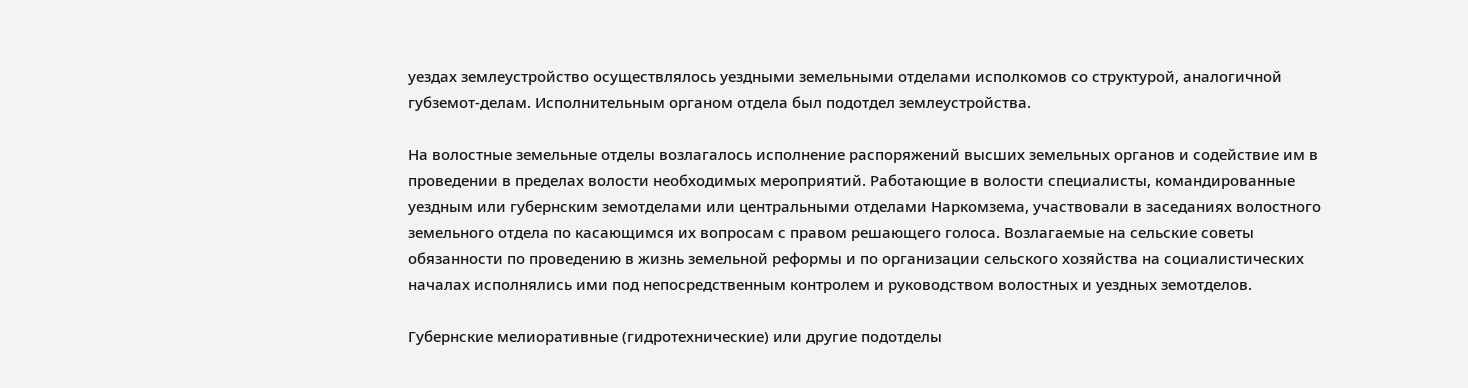уездах землеустройство осуществлялось уездными земельными отделами исполкомов со структурой, аналогичной губземот-делам. Исполнительным органом отдела был подотдел землеустройства.

На волостные земельные отделы возлагалось исполнение распоряжений высших земельных органов и содействие им в проведении в пределах волости необходимых мероприятий. Работающие в волости специалисты, командированные уездным или губернским земотделами или центральными отделами Наркомзема, участвовали в заседаниях волостного земельного отдела по касающимся их вопросам с правом решающего голоса. Возлагаемые на сельские советы обязанности по проведению в жизнь земельной реформы и по организации сельского хозяйства на социалистических началах исполнялись ими под непосредственным контролем и руководством волостных и уездных земотделов.

Губернские мелиоративные (гидротехнические) или другие подотделы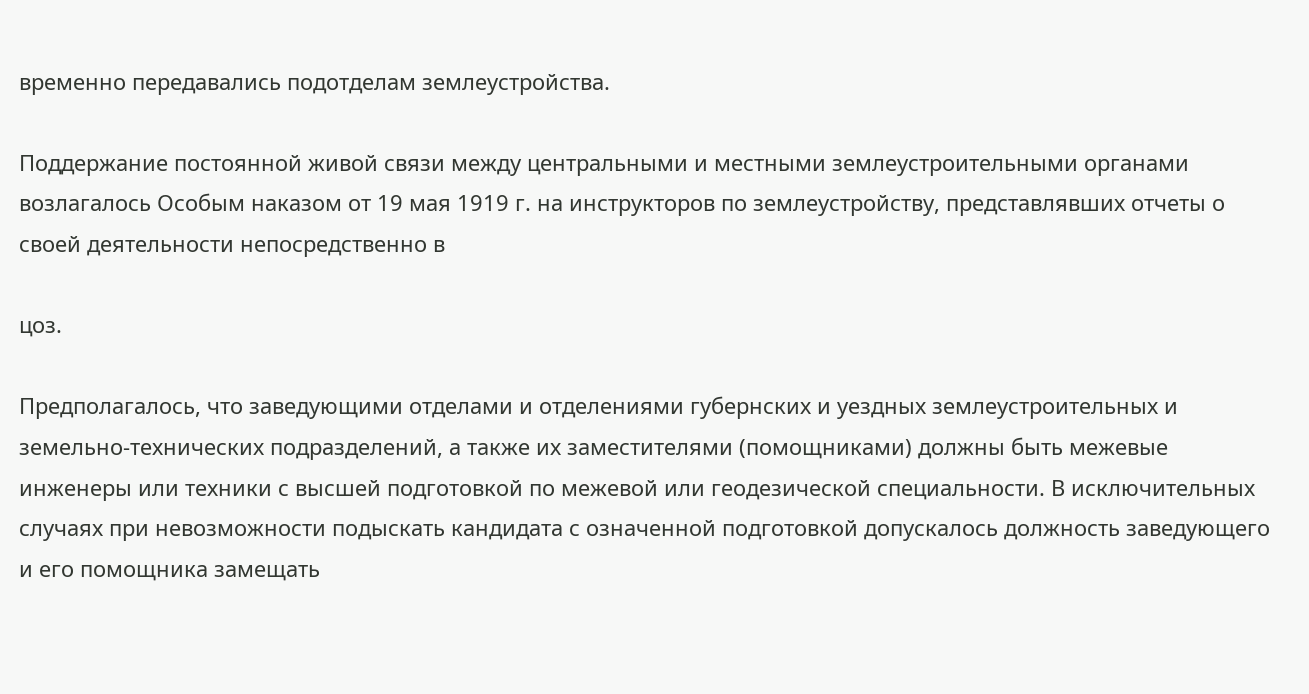временно передавались подотделам землеустройства.

Поддержание постоянной живой связи между центральными и местными землеустроительными органами возлагалось Особым наказом от 19 мая 1919 г. на инструкторов по землеустройству, представлявших отчеты о своей деятельности непосредственно в

цоз.

Предполагалось, что заведующими отделами и отделениями губернских и уездных землеустроительных и земельно-технических подразделений, а также их заместителями (помощниками) должны быть межевые инженеры или техники с высшей подготовкой по межевой или геодезической специальности. В исключительных случаях при невозможности подыскать кандидата с означенной подготовкой допускалось должность заведующего и его помощника замещать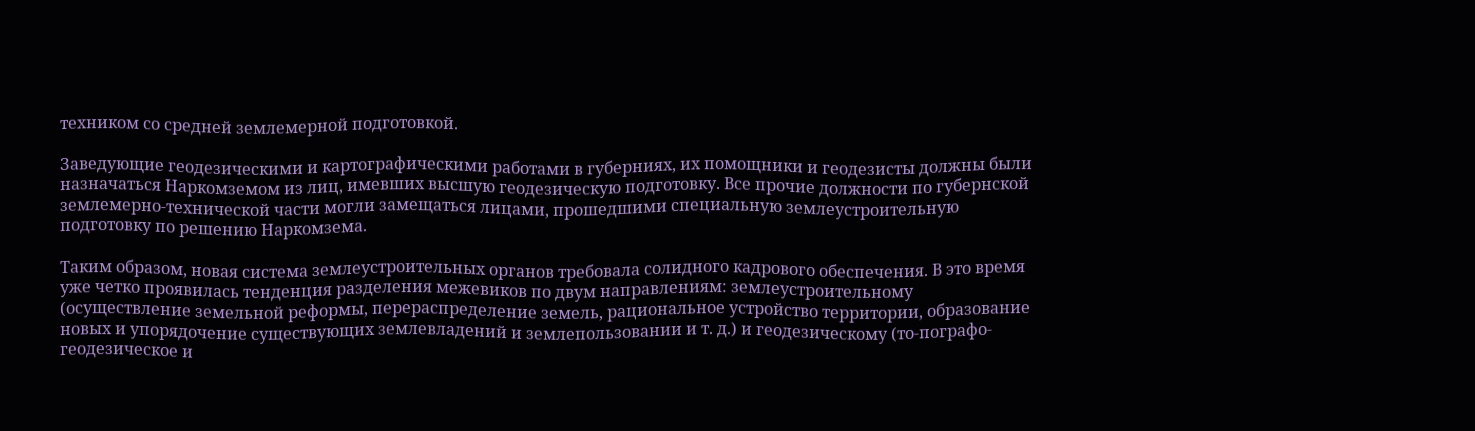техником со средней землемерной подготовкой.

Заведующие геодезическими и картографическими работами в губерниях, их помощники и геодезисты должны были назначаться Наркомземом из лиц, имевших высшую геодезическую подготовку. Все прочие должности по губернской землемерно-технической части могли замещаться лицами, прошедшими специальную землеустроительную подготовку по решению Наркомзема.

Таким образом, новая система землеустроительных органов требовала солидного кадрового обеспечения. В это время уже четко проявилась тенденция разделения межевиков по двум направлениям: землеустроительному (осуществление земельной реформы, перераспределение земель, рациональное устройство территории, образование новых и упорядочение существующих землевладений и землепользовании и т. д.) и геодезическому (то-пографо-геодезическое и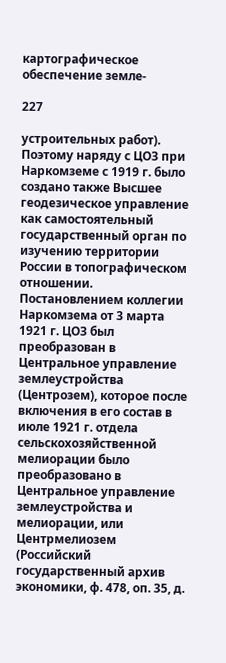картографическое обеспечение земле-

227

устроительных работ). Поэтому наряду с ЦОЗ при Наркомземе с 1919 г. было создано также Высшее геодезическое управление как самостоятельный государственный орган по изучению территории России в топографическом отношении. Постановлением коллегии Наркомзема от 3 марта 1921 г. ЦОЗ был преобразован в Центральное управление землеустройства (Центрозем), которое после включения в его состав в июле 1921 г. отдела сельскохозяйственной мелиорации было преобразовано в Центральное управление землеустройства и мелиорации, или Центрмелиозем (Российский государственный архив экономики, ф. 478, оп. 35, д.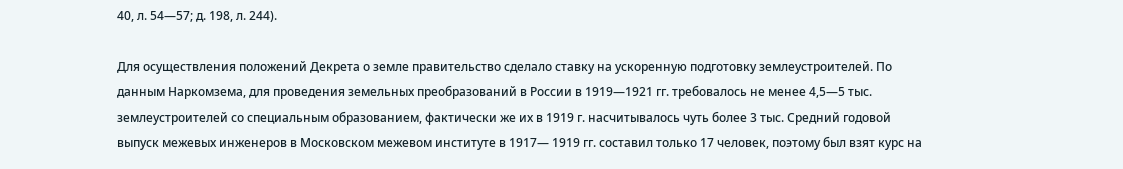40, л. 54—57; д. 198, л. 244).

Для осуществления положений Декрета о земле правительство сделало ставку на ускоренную подготовку землеустроителей. По данным Наркомзема, для проведения земельных преобразований в России в 1919—1921 гг. требовалось не менее 4,5—5 тыс. землеустроителей со специальным образованием, фактически же их в 1919 г. насчитывалось чуть более 3 тыс. Средний годовой выпуск межевых инженеров в Московском межевом институте в 1917— 1919 гг. составил только 17 человек, поэтому был взят курс на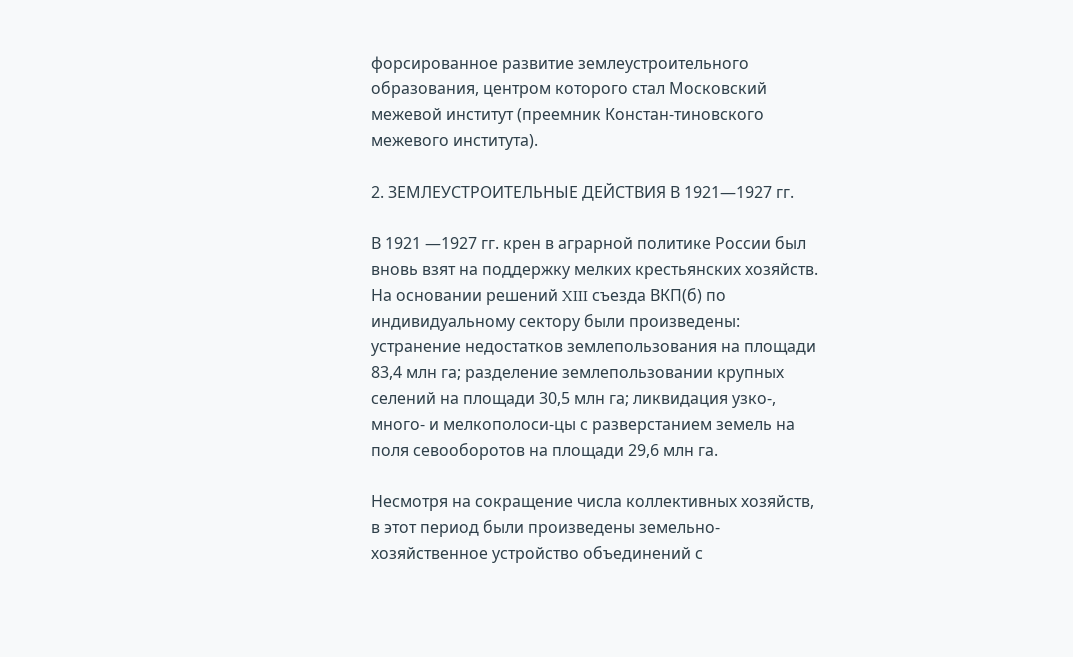форсированное развитие землеустроительного образования, центром которого стал Московский межевой институт (преемник Констан-тиновского межевого института).

2. ЗЕМЛЕУСТРОИТЕЛЬНЫЕ ДЕЙСТВИЯ В 1921—1927 гг.

В 1921 —1927 гг. крен в аграрной политике России был вновь взят на поддержку мелких крестьянских хозяйств. На основании решений XIII съезда ВКП(б) по индивидуальному сектору были произведены: устранение недостатков землепользования на площади 83,4 млн га; разделение землепользовании крупных селений на площади 30,5 млн га; ликвидация узко-, много- и мелкополоси-цы с разверстанием земель на поля севооборотов на площади 29,6 млн га.

Несмотря на сокращение числа коллективных хозяйств, в этот период были произведены земельно-хозяйственное устройство объединений с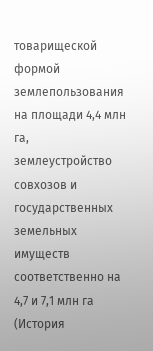товарищеской формой землепользования на площади 4,4 млн га, землеустройство совхозов и государственных земельных имуществ соответственно на 4,7 и 7,1 млн га (История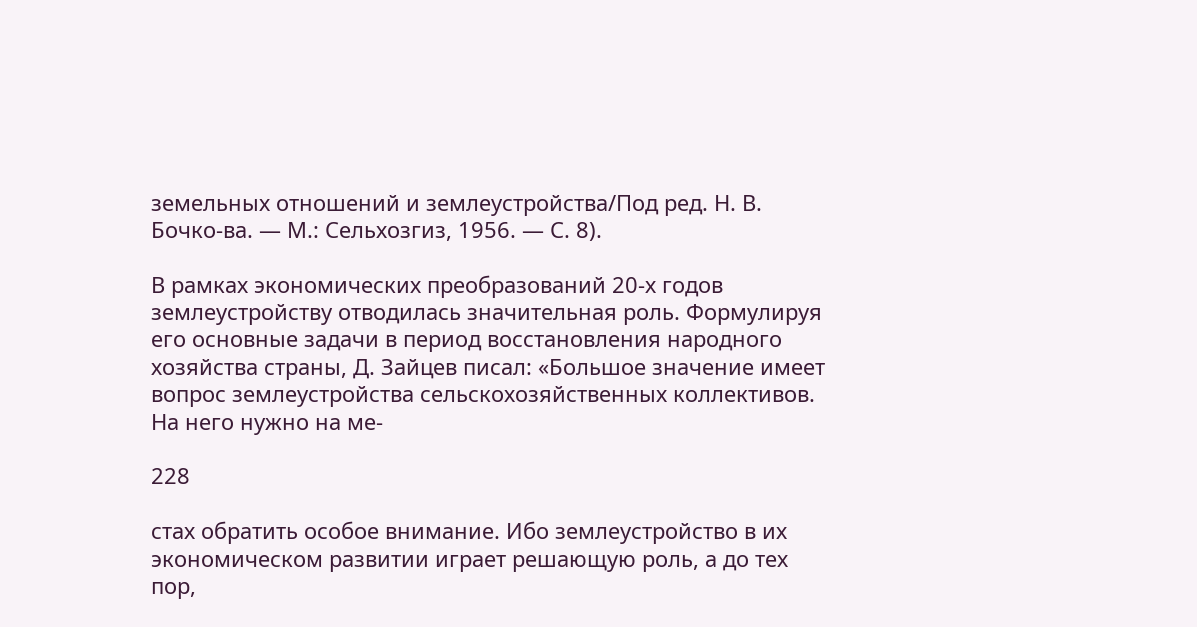земельных отношений и землеустройства/Под ред. Н. В. Бочко-ва. — М.: Сельхозгиз, 1956. — С. 8).

В рамках экономических преобразований 20-х годов землеустройству отводилась значительная роль. Формулируя его основные задачи в период восстановления народного хозяйства страны, Д. Зайцев писал: «Большое значение имеет вопрос землеустройства сельскохозяйственных коллективов. На него нужно на ме-

228

стах обратить особое внимание. Ибо землеустройство в их экономическом развитии играет решающую роль, а до тех пор,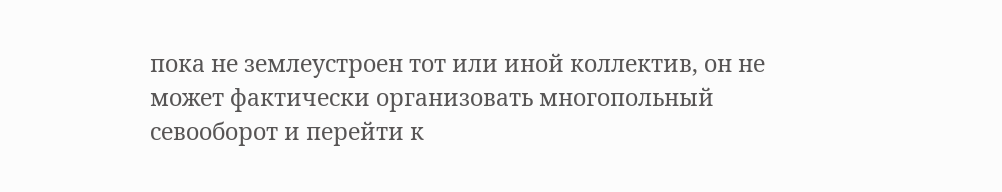пока не землеустроен тот или иной коллектив, он не может фактически организовать многопольный севооборот и перейти к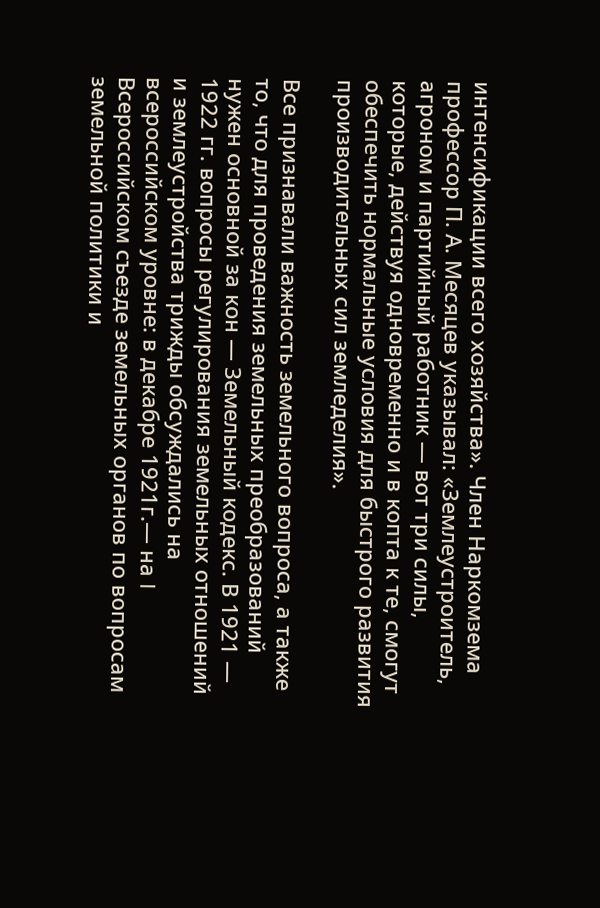интенсификации всего хозяйства». Член Наркомзема профессор П. А. Месяцев указывал: «Землеустроитель, агроном и партийный работник — вот три силы, которые, действуя одновременно и в копта к те, смогут обеспечить нормальные условия для быстрого развития производительных сил земледелия».

Все признавали важность земельного вопроса, а также то, что для проведения земельных преобразований нужен основной за кон — Земельный кодекс. В 1921 — 1922 гг. вопросы регулирования земельных отношений и землеустройства трижды обсуждались на всероссийском уровне: в декабре 1921г.— на I Всероссийском съезде земельных органов по вопросам земельной политики и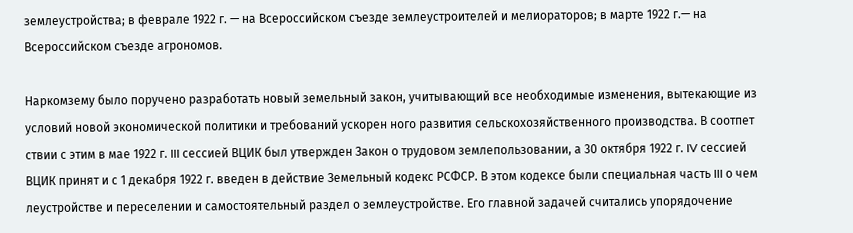землеустройства; в феврале 1922 г. — на Всероссийском съезде землеустроителей и мелиораторов; в марте 1922 г.— на Всероссийском съезде агрономов.

Наркомзему было поручено разработать новый земельный закон, учитывающий все необходимые изменения, вытекающие из условий новой экономической политики и требований ускорен ного развития сельскохозяйственного производства. В соотпет ствии с этим в мае 1922 г. III сессией ВЦИК был утвержден Закон о трудовом землепользовании, а 30 октября 1922 г. IV сессией ВЦИК принят и с 1 декабря 1922 г. введен в действие Земельный кодекс РСФСР. В этом кодексе были специальная часть III о чем леустройстве и переселении и самостоятельный раздел о землеустройстве. Его главной задачей считались упорядочение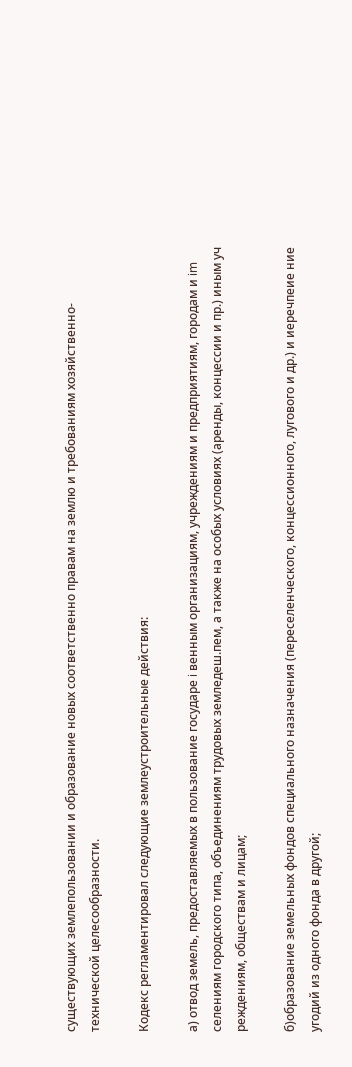существующих землепользовании и образование новых соответственно правам на землю и требованиям хозяйственно-технической целесообразности.

Кодекс регламентировал следующие землеустроительные действия:

а) отвод земель, предоставляемых в пользование государе i венным организациям, учреждениям и предприятиям, городам и im селениям городского типа, объединениям трудовых земледеш.пем, а также на особых условиях (аренды, концессии и пр.) иным уч реждениям, обществам и лицам;

б)образование земельных фондов специального назначения (переселенческого, концессионного, лугового и др.) и иеречпеие ние угодий из одного фонда в другой;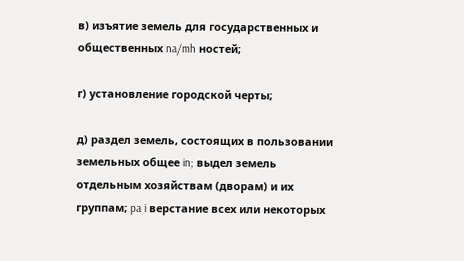в) изъятие земель для государственных и общественных na/mh ностей;

г) установление городской черты;

д) раздел земель, состоящих в пользовании земельных общее in; выдел земель отдельным хозяйствам (дворам) и их группам; pa i верстание всех или некоторых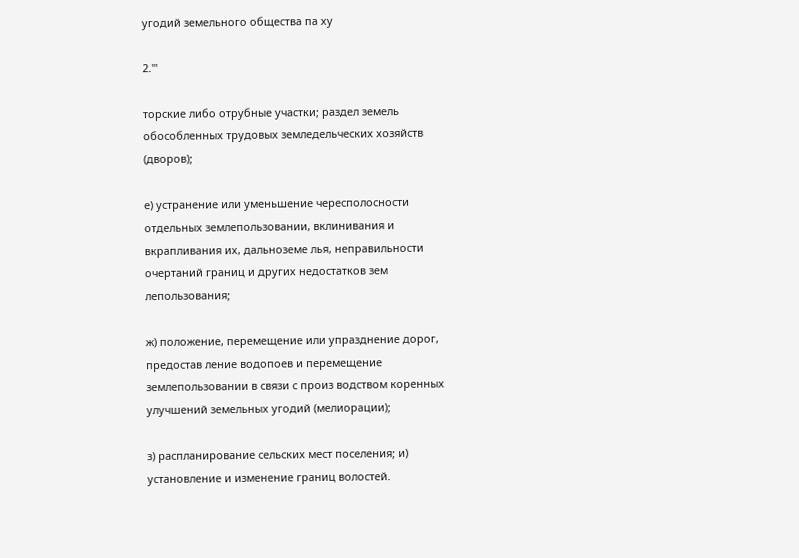угодий земельного общества па ху

2."'

торские либо отрубные участки; раздел земель обособленных трудовых земледельческих хозяйств (дворов);

е) устранение или уменьшение чересполосности отдельных землепользовании, вклинивания и вкрапливания их, дальноземе лья, неправильности очертаний границ и других недостатков зем лепользования;

ж) положение, перемещение или упразднение дорог, предостав ление водопоев и перемещение землепользовании в связи с произ водством коренных улучшений земельных угодий (мелиорации);

з) распланирование сельских мест поселения; и) установление и изменение границ волостей.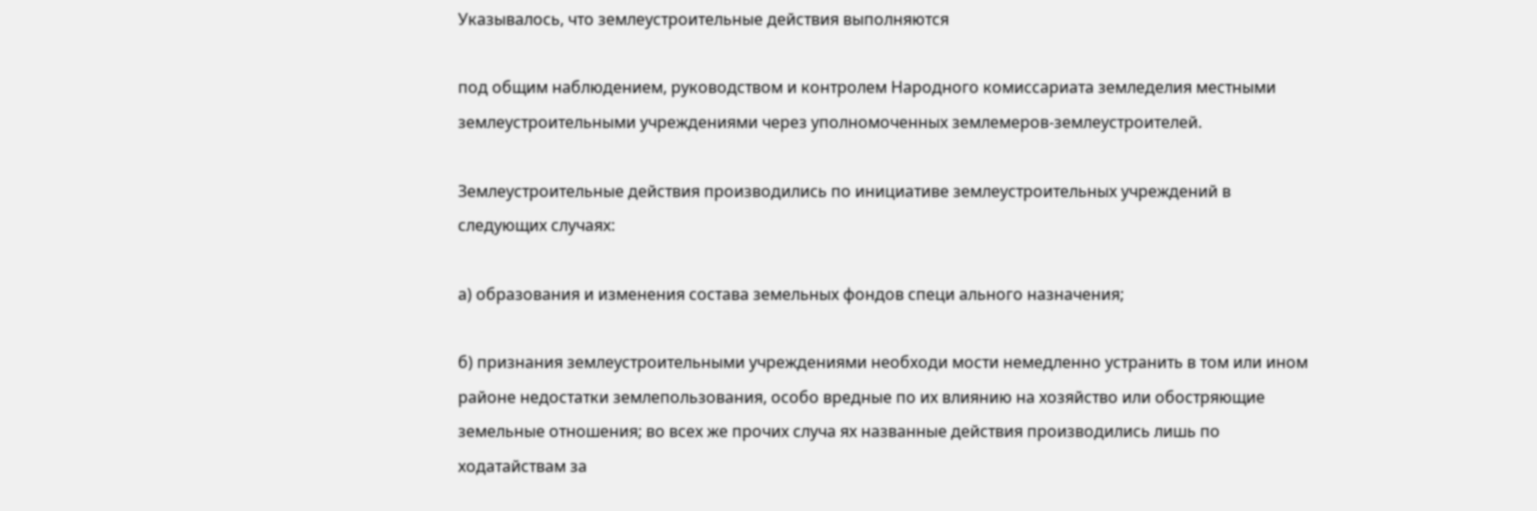Указывалось, что землеустроительные действия выполняются

под общим наблюдением, руководством и контролем Народного комиссариата земледелия местными землеустроительными учреждениями через уполномоченных землемеров-землеустроителей.

Землеустроительные действия производились по инициативе землеустроительных учреждений в следующих случаях:

а) образования и изменения состава земельных фондов специ ального назначения;

б) признания землеустроительными учреждениями необходи мости немедленно устранить в том или ином районе недостатки землепользования, особо вредные по их влиянию на хозяйство или обостряющие земельные отношения; во всех же прочих случа ях названные действия производились лишь по ходатайствам за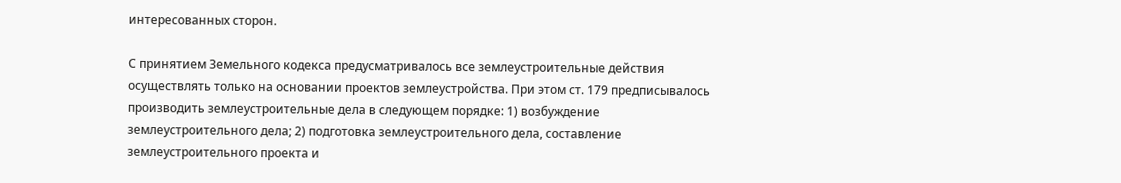интересованных сторон.

С принятием Земельного кодекса предусматривалось все землеустроительные действия осуществлять только на основании проектов землеустройства. При этом ст. 179 предписывалось производить землеустроительные дела в следующем порядке: 1) возбуждение землеустроительного дела; 2) подготовка землеустроительного дела, составление землеустроительного проекта и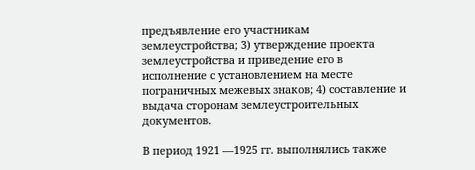предъявление его участникам землеустройства; 3) утверждение проекта землеустройства и приведение его в исполнение с установлением на месте пограничных межевых знаков; 4) составление и выдача сторонам землеустроительных документов.

В период 1921 —1925 гг. выполнялись также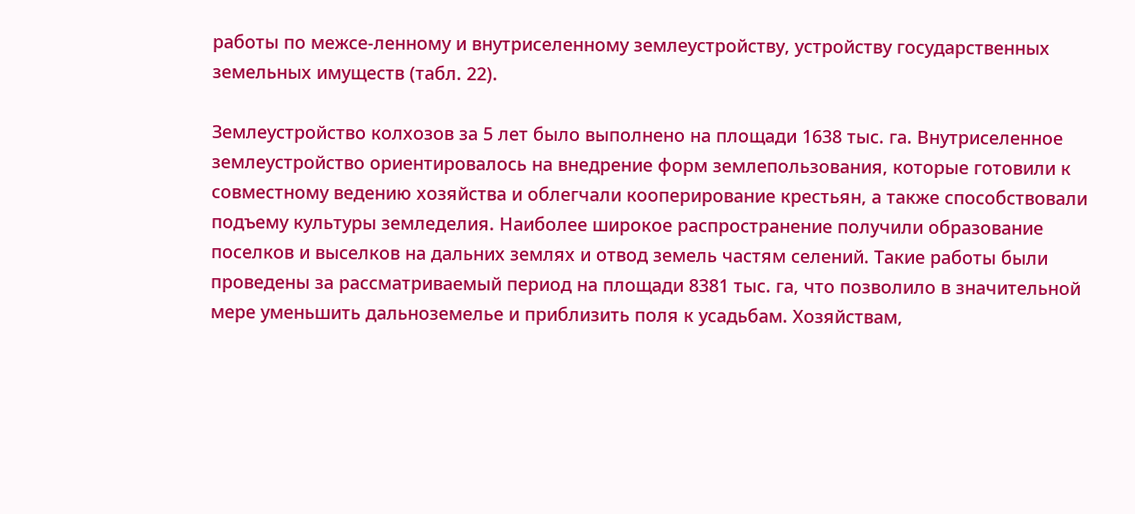работы по межсе-ленному и внутриселенному землеустройству, устройству государственных земельных имуществ (табл. 22).

Землеустройство колхозов за 5 лет было выполнено на площади 1638 тыс. га. Внутриселенное землеустройство ориентировалось на внедрение форм землепользования, которые готовили к совместному ведению хозяйства и облегчали кооперирование крестьян, а также способствовали подъему культуры земледелия. Наиболее широкое распространение получили образование поселков и выселков на дальних землях и отвод земель частям селений. Такие работы были проведены за рассматриваемый период на площади 8381 тыс. га, что позволило в значительной мере уменьшить дальноземелье и приблизить поля к усадьбам. Хозяйствам,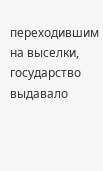переходившим на выселки, государство выдавало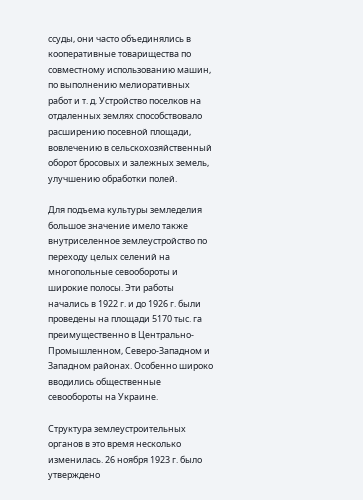ссуды, они часто объединялись в кооперативные товарищества по совместному использованию машин, по выполнению мелиоративных работ и т. д. Устройство поселков на отдаленных землях способствовало расширению посевной площади, вовлечению в сельскохозяйственный оборот бросовых и залежных земель, улучшению обработки полей.

Для подъема культуры земледелия большое значение имело также внутриселенное землеустройство по переходу целых селений на многопольные севообороты и широкие полосы. Эти работы начались в 1922 г. и до 1926 г. были проведены на площади 5170 тыс. га преимущественно в Центрально-Промышленном, Северо-Западном и Западном районах. Особенно широко вводились общественные севообороты на Украине.

Структура землеустроительных органов в это время несколько изменилась. 26 ноября 1923 г. было утверждено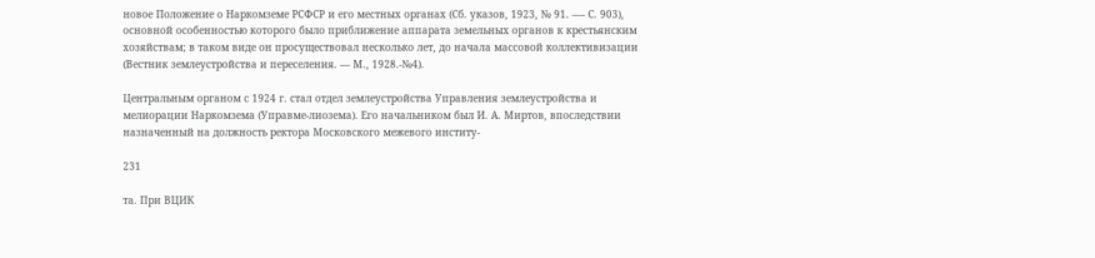новое Положение о Наркомземе РСФСР и его местных органах (Сб. указов, 1923, № 91. —- С. 903), основной особенностью которого было приближение аппарата земельных органов к крестьянским хозяйствам; в таком виде он просуществовал несколько лет, до начала массовой коллективизации (Вестник землеустройства и переселения. — М., 1928.-№4).

Центральным органом с 1924 г. стал отдел землеустройства Управления землеустройства и мелиорации Наркомзема (Управме-лиозема). Его начальником был И. А. Миртов, впоследствии назначенный на должность ректора Московского межевого институ-

231

та. При ВЦИК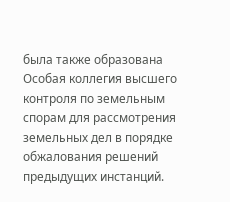была также образована Особая коллегия высшего контроля по земельным спорам для рассмотрения земельных дел в порядке обжалования решений предыдущих инстанций.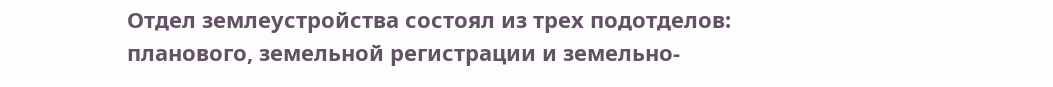Отдел землеустройства состоял из трех подотделов: планового, земельной регистрации и земельно-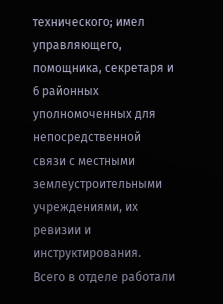технического; имел управляющего, помощника, секретаря и 6 районных уполномоченных для непосредственной связи с местными землеустроительными учреждениями, их ревизии и инструктирования. Всего в отделе работали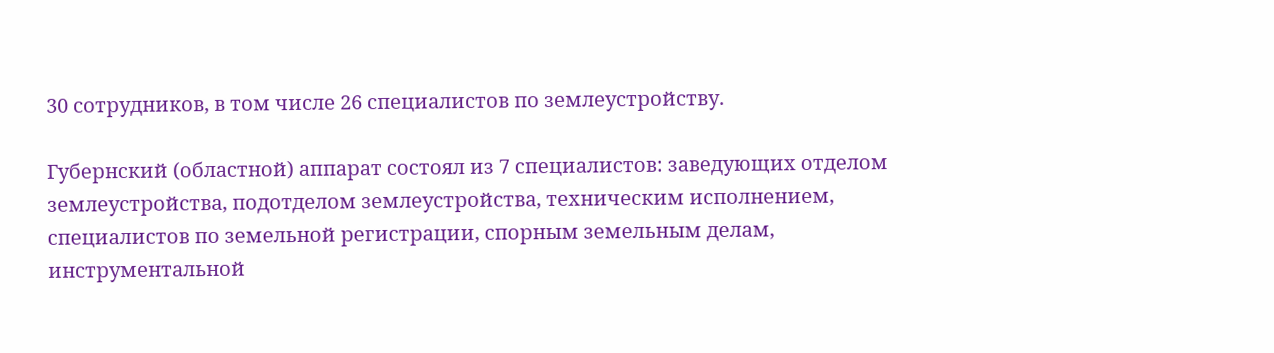30 сотрудников, в том числе 26 специалистов по землеустройству.

Губернский (областной) аппарат состоял из 7 специалистов: заведующих отделом землеустройства, подотделом землеустройства, техническим исполнением, специалистов по земельной регистрации, спорным земельным делам, инструментальной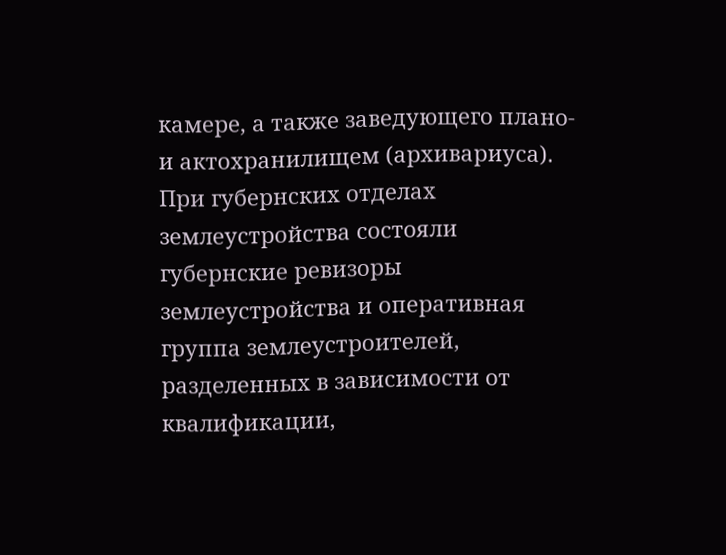камере, а также заведующего плано- и актохранилищем (архивариуса). При губернских отделах землеустройства состояли губернские ревизоры землеустройства и оперативная группа землеустроителей, разделенных в зависимости от квалификации,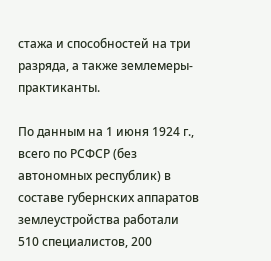стажа и способностей на три разряда, а также землемеры-практиканты.

По данным на 1 июня 1924 г., всего по РСФСР (без автономных республик) в составе губернских аппаратов землеустройства работали 510 специалистов, 200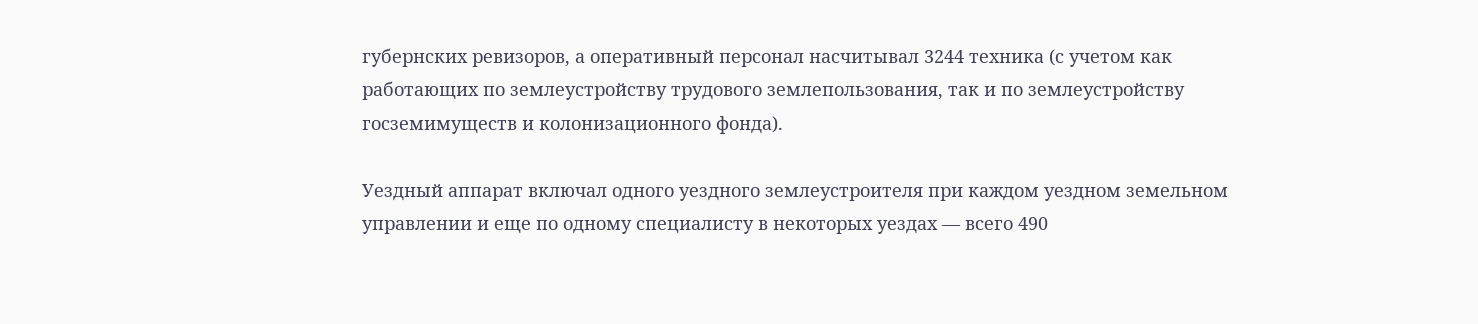губернских ревизоров, а оперативный персонал насчитывал 3244 техника (с учетом как работающих по землеустройству трудового землепользования, так и по землеустройству госземимуществ и колонизационного фонда).

Уездный аппарат включал одного уездного землеустроителя при каждом уездном земельном управлении и еще по одному специалисту в некоторых уездах — всего 490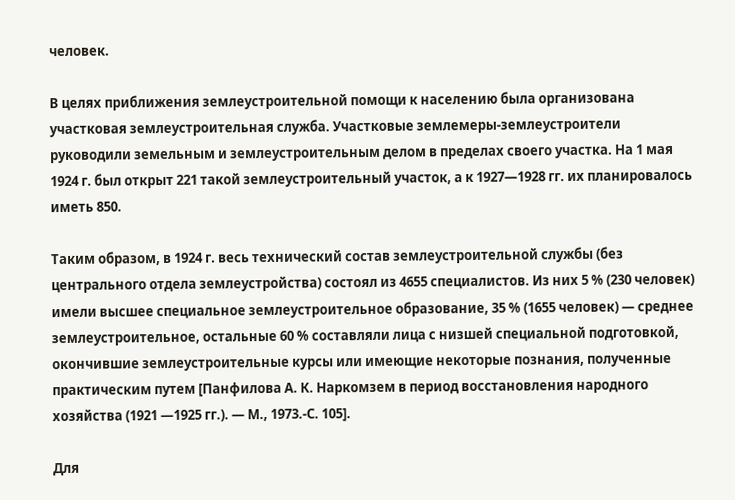человек.

В целях приближения землеустроительной помощи к населению была организована участковая землеустроительная служба. Участковые землемеры-землеустроители руководили земельным и землеустроительным делом в пределах своего участка. На 1 мая 1924 г. был открыт 221 такой землеустроительный участок, а к 1927—1928 гг. их планировалось иметь 850.

Таким образом, в 1924 г. весь технический состав землеустроительной службы (без центрального отдела землеустройства) состоял из 4655 специалистов. Из них 5 % (230 человек) имели высшее специальное землеустроительное образование, 35 % (1655 человек) — среднее землеустроительное, остальные 60 % составляли лица с низшей специальной подготовкой, окончившие землеустроительные курсы или имеющие некоторые познания, полученные практическим путем [Панфилова А. К. Наркомзем в период восстановления народного хозяйства (1921 —1925 гг.). — М., 1973.-С. 105].

Для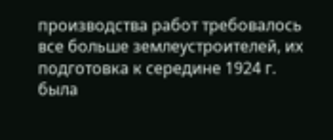производства работ требовалось все больше землеустроителей, их подготовка к середине 1924 г. была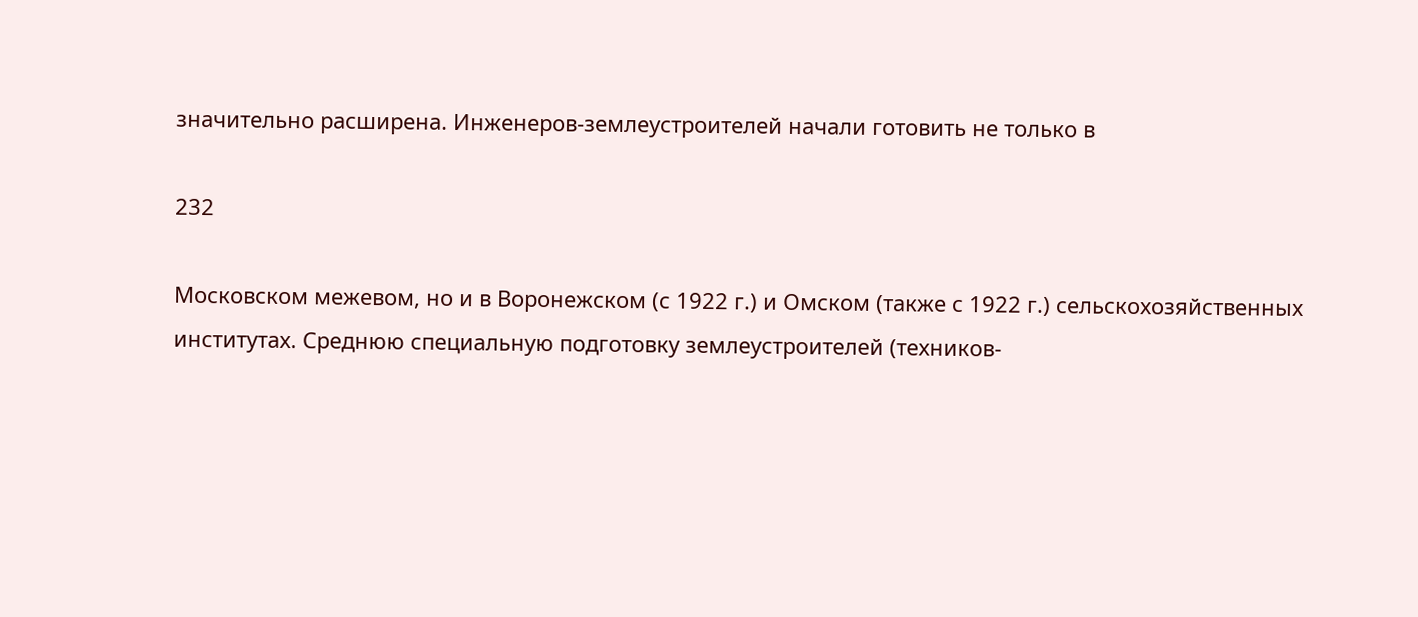значительно расширена. Инженеров-землеустроителей начали готовить не только в

232

Московском межевом, но и в Воронежском (с 1922 г.) и Омском (также с 1922 г.) сельскохозяйственных институтах. Среднюю специальную подготовку землеустроителей (техников-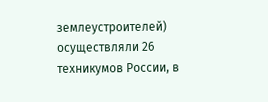землеустроителей) осуществляли 26 техникумов России, в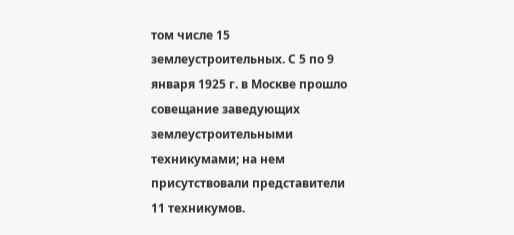том числе 15 землеустроительных. С 5 по 9 января 1925 г. в Москве прошло совещание заведующих землеустроительными техникумами; на нем присутствовали представители 11 техникумов.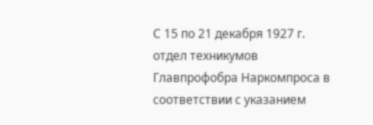С 15 по 21 декабря 1927 г. отдел техникумов Главпрофобра Наркомпроса в соответствии с указанием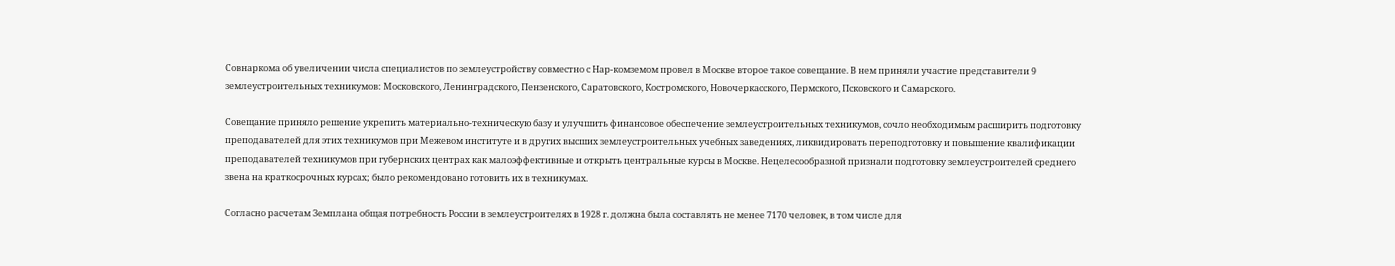Совнаркома об увеличении числа специалистов по землеустройству совместно с Нар-комземом провел в Москве второе такое совещание. В нем приняли участие представители 9 землеустроительных техникумов: Московского, Ленинградского, Пензенского, Саратовского, Костромского, Новочеркасского, Пермского, Псковского и Самарского.

Совещание приняло решение укрепить материально-техническую базу и улучшить финансовое обеспечение землеустроительных техникумов, сочло необходимым расширить подготовку преподавателей для этих техникумов при Межевом институте и в других высших землеустроительных учебных заведениях, ликвидировать переподготовку и повышение квалификации преподавателей техникумов при губернских центрах как малоэффективные и открыть центральные курсы в Москве. Нецелесообразной признали подготовку землеустроителей среднего звена на краткосрочных курсах; было рекомендовано готовить их в техникумах.

Согласно расчетам Земплана общая потребность России в землеустроителях в 1928 г. должна была составлять не менее 7170 человек, в том числе для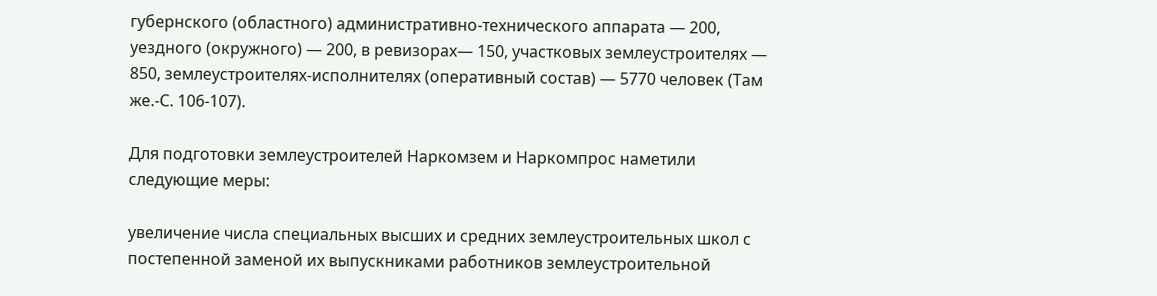губернского (областного) административно-технического аппарата — 200, уездного (окружного) — 200, в ревизорах— 150, участковых землеустроителях — 850, землеустроителях-исполнителях (оперативный состав) — 5770 человек (Там же.-С. 106-107).

Для подготовки землеустроителей Наркомзем и Наркомпрос наметили следующие меры:

увеличение числа специальных высших и средних землеустроительных школ с постепенной заменой их выпускниками работников землеустроительной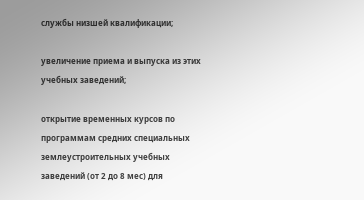службы низшей квалификации;

увеличение приема и выпуска из этих учебных заведений;

открытие временных курсов по программам средних специальных землеустроительных учебных заведений (от 2 до 8 мес) для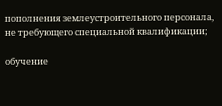пополнения землеустроительного персонала, не требующего специальной квалификации;

обучение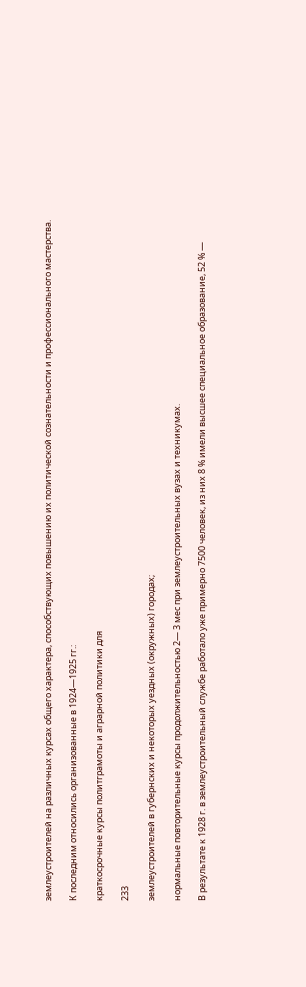землеустроителей на различных курсах общего характера, способствующих повышению их политической сознательности и профессионального мастерства.

К последним относились организованные в 1924—1925 гг.:

краткосрочные курсы политграмоты и аграрной политики для

233

землеустроителей в губернских и некоторых уездных (окружных) городах;

нормальные повторительные курсы продолжительностью 2— 3 мес при землеустроительных вузах и техникумах.

В результате к 1928 г. в землеустроительный службе работало уже примерно 7500 человек, из них 8 % имели высшее специальное образование, 52 % —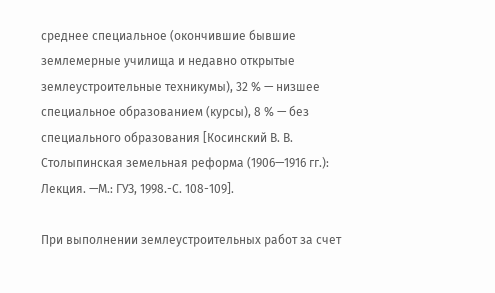среднее специальное (окончившие бывшие землемерные училища и недавно открытые землеустроительные техникумы), 32 % — низшее специальное образованием (курсы), 8 % — без специального образования [Косинский В. В. Столыпинская земельная реформа (1906—1916 гг.): Лекция. —М.: ГУЗ, 1998.-С. 108-109].

При выполнении землеустроительных работ за счет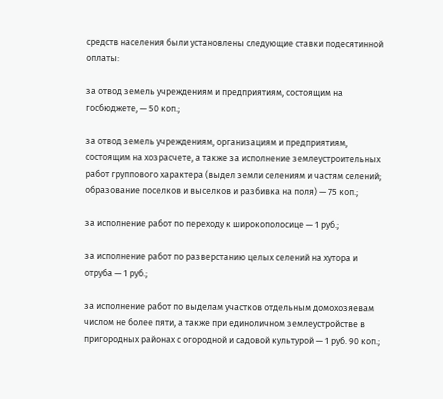средств населения были установлены следующие ставки подесятинной оплаты:

за отвод земель учреждениям и предприятиям, состоящим на госбюджете, — 50 коп.;

за отвод земель учреждениям, организациям и предприятиям, состоящим на хозрасчете, а также за исполнение землеустроительных работ группового характера (выдел земли селениям и частям селений; образование поселков и выселков и разбивка на поля) — 75 коп.;

за исполнение работ по переходу к широкополосице — 1 руб.;

за исполнение работ по разверстанию целых селений на хутора и отруба — 1 руб.;

за исполнение работ по выделам участков отдельным домохозяевам числом не более пяти, а также при единоличном землеустройстве в пригородных районах с огородной и садовой культурой — 1 руб. 90 коп.;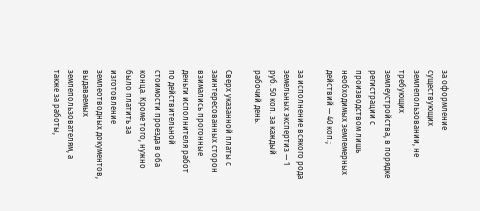за оформление существующих землепользовании, не требующих землеустройства, в порядке регистрации с производством лишь необходимых землемерных действий — 40 коп.;

за исполнение всякого рода земельных экспертиз — 1 руб. 50 коп. за каждый рабочий день.

Сверх указанной платы с заинтересованных сторон взимались прогонные деньги исполнителя работ по действительной стоимости проезда в оба конца. Кроме того, нужно было платить за изготовление землеотводных документов, выдаваемых землепользователям, а также за работы,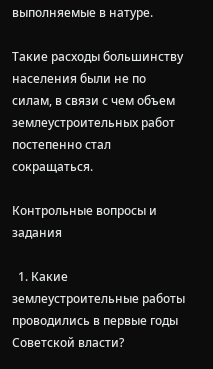выполняемые в натуре.

Такие расходы большинству населения были не по силам, в связи с чем объем землеустроительных работ постепенно стал сокращаться.

Контрольные вопросы и задания

  1. Какие землеустроительные работы проводились в первые годы Советской власти?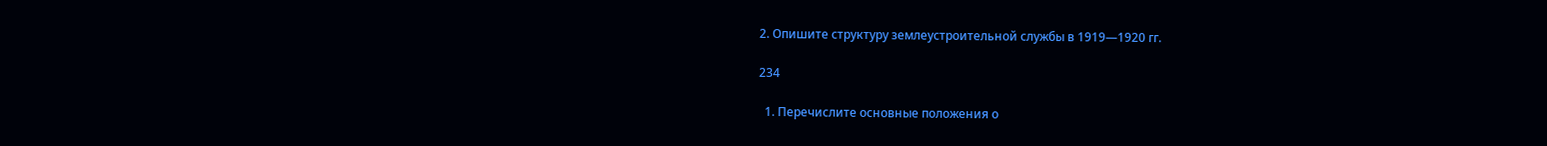2. Опишите структуру землеустроительной службы в 1919—1920 гг.

234

  1. Перечислите основные положения о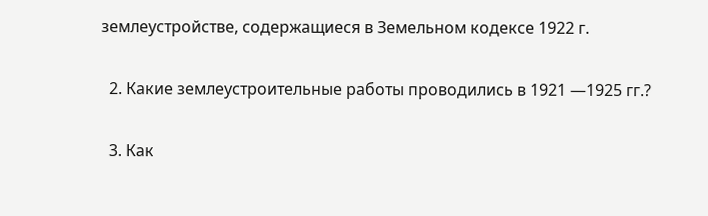землеустройстве, содержащиеся в Земельном кодексе 1922 г.

  2. Какие землеустроительные работы проводились в 1921 —1925 гг.?

  3. Как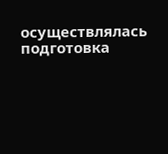осуществлялась подготовка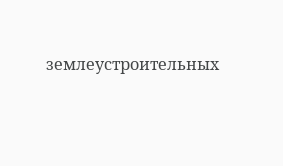землеустроительных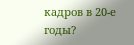кадров в 20-е годы?